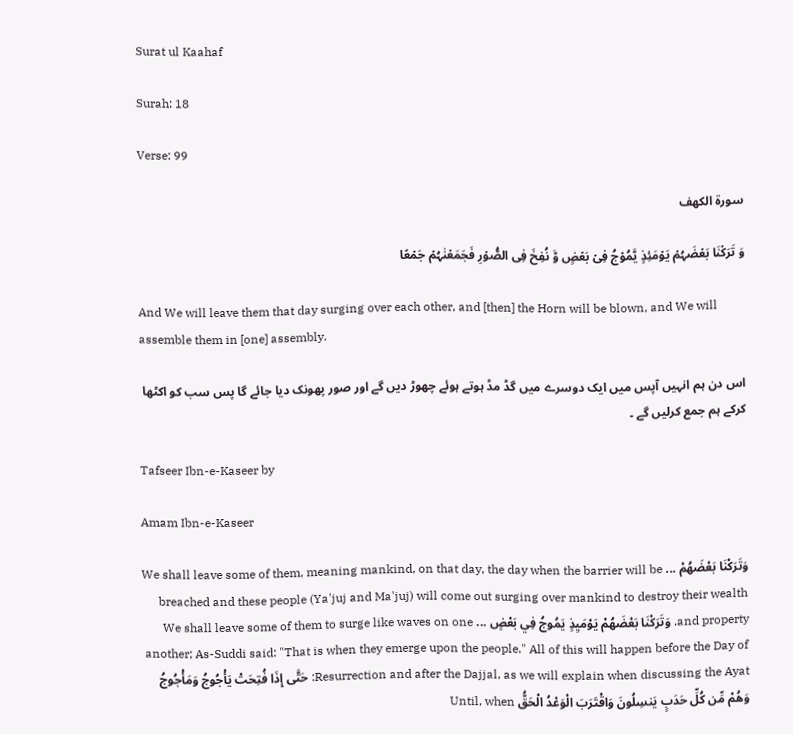Surat ul Kaahaf

Surah: 18

Verse: 99

سورة الكهف

وَ تَرَکۡنَا بَعۡضَہُمۡ یَوۡمَئِذٍ یَّمُوۡجُ فِیۡ بَعۡضٍ وَّ نُفِخَ فِی الصُّوۡرِ فَجَمَعۡنٰہُمۡ جَمۡعًا

And We will leave them that day surging over each other, and [then] the Horn will be blown, and We will assemble them in [one] assembly.

اس دن ہم انہیں آپس میں ایک دوسرے میں گڈ مڈ ہوتے ہوئے چھوڑ دیں گے اور صور پھونک دیا جائے گا پس سب کو اکٹھا کرکے ہم جمع کرلیں گے ۔

Tafseer Ibn-e-Kaseer by

Amam Ibn-e-Kaseer

وَتَرَكْنَا بَعْضَهُمْ ... We shall leave some of them, meaning mankind, on that day, the day when the barrier will be breached and these people (Ya'juj and Ma'juj) will come out surging over mankind to destroy their wealth and property. وَتَرَكْنَا بَعْضَهُمْ يَوْمَيِذٍ يَمُوجُ فِي بَعْضٍ ... We shall leave some of them to surge like waves on one another; As-Suddi said: "That is when they emerge upon the people." All of this will happen before the Day of Resurrection and after the Dajjal, as we will explain when discussing the Ayat: حَتَّى إِذَا فُتِحَتْ يَأْجُوجُ وَمَأْجُوجُ وَهُمْ مِّن كُلِّ حَدَبٍ يَنسِلُونَ وَاقْتَرَبَ الْوَعْدُ الْحَقُّ Until, when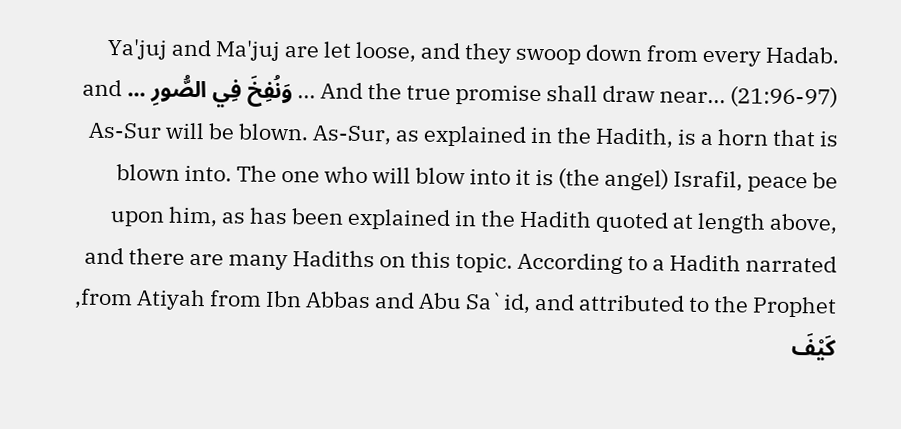Ya'juj and Ma'juj are let loose, and they swoop down from every Hadab. And the true promise shall draw near... (21:96-97) ... وَنُفِخَ فِي الصُّورِ ... and As-Sur will be blown. As-Sur, as explained in the Hadith, is a horn that is blown into. The one who will blow into it is (the angel) Israfil, peace be upon him, as has been explained in the Hadith quoted at length above, and there are many Hadiths on this topic. According to a Hadith narrated from Atiyah from Ibn Abbas and Abu Sa`id, and attributed to the Prophet, كَيْفَ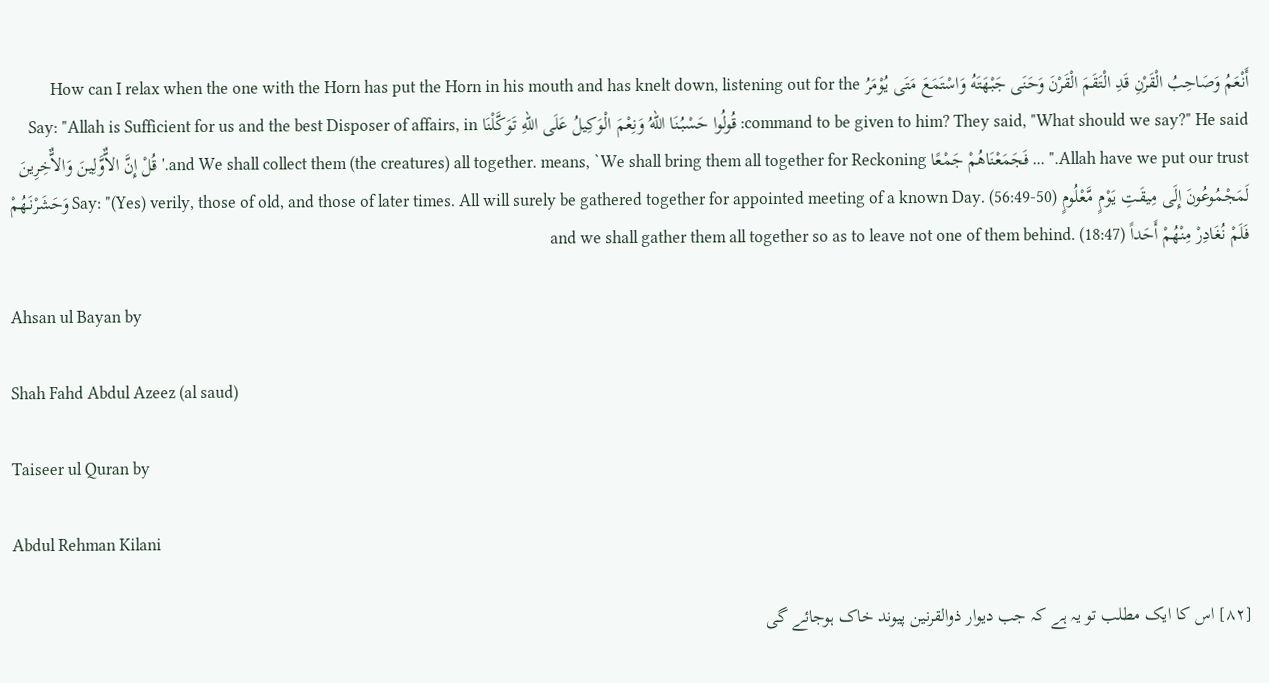أَنْعَمُ وَصَاحِبُ الْقَرْنِ قَدِ الْتَقَمَ الْقَرْنَ وَحَنَى جَبْهَتَهُ وَاسْتَمَعَ مَتَى يُوْمَرُ How can I relax when the one with the Horn has put the Horn in his mouth and has knelt down, listening out for the command to be given to him? They said, "What should we say?" He said: قُولُوا حَسْبُنَا اللهُ وَنِعْمَ الْوَكِيلُ عَلَى اللهِ تَوَكَّلْنَا Say: "Allah is Sufficient for us and the best Disposer of affairs, in Allah have we put our trust." ... فَجَمَعْنَاهُمْ جَمْعًا and We shall collect them (the creatures) all together. means, `We shall bring them all together for Reckoning.' قُلْ إِنَّ الاٌّوَّلِينَ وَالاٌّخِرِينَ لَمَجْمُوعُونَ إِلَى مِيقَـتِ يَوْمٍ مَّعْلُومٍ Say: "(Yes) verily, those of old, and those of later times. All will surely be gathered together for appointed meeting of a known Day. (56:49-50) وَحَشَرْنَـهُمْ فَلَمْ نُغَادِرْ مِنْهُمْ أَحَداً and we shall gather them all together so as to leave not one of them behind. (18:47)

Ahsan ul Bayan by

Shah Fahd Abdul Azeez (al saud)

Taiseer ul Quran by

Abdul Rehman Kilani

[٨٢] اس کا ایک مطلب تو یہ ہے کہ جب دیوار ذوالقرنین پیوند خاک ہوجائے گی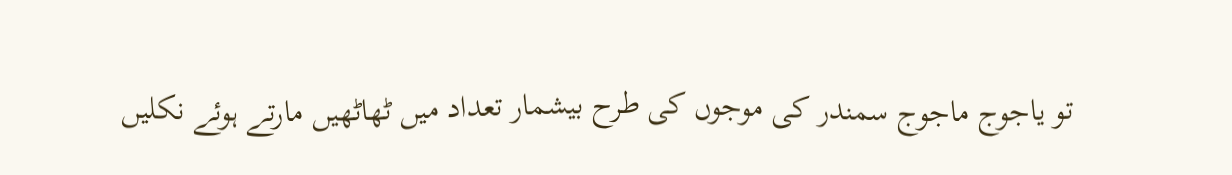تو یاجوج ماجوج سمندر کی موجوں کی طرح بیشمار تعداد میں ٹھاٹھیں مارتے ہوئے نکلیں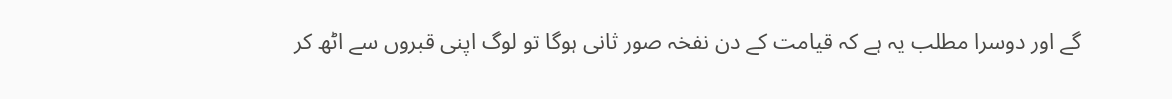گے اور دوسرا مطلب یہ ہے کہ قیامت کے دن نفخہ صور ثانی ہوگا تو لوگ اپنی قبروں سے اٹھ کر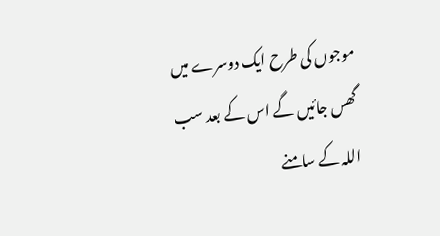موجوں کی طرح ایک دوسرے میں گھس جائیں گے اس کے بعد سب اللہ کے سامنے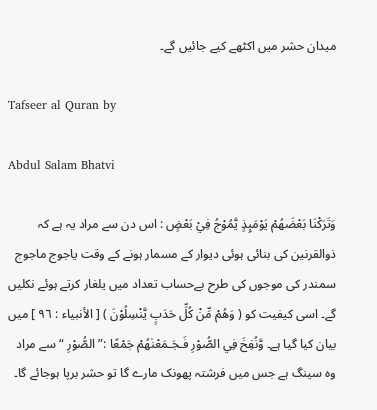میدان حشر میں اکٹھے کیے جائیں گے۔

Tafseer al Quran by

Abdul Salam Bhatvi

وَتَرَكْنَا بَعْضَهُمْ يَوْمَىِٕذٍ يَّمُوْجُ فِيْ بَعْضٍ : اس دن سے مراد یہ ہے کہ ذوالقرنین کی بنائی ہوئی دیوار کے مسمار ہونے کے وقت یاجوج ماجوج سمندر کی موجوں کی طرح بےحساب تعداد میں یلغار کرتے ہوئے نکلیں گے۔ اسی کیفیت کو ( وَهُمْ مِّنْ كُلِّ حَدَبٍ يَّنْسِلُوْنَ ) [ الأنبیاء : ٩٦ ] میں بیان کیا گیا ہے۔ وَّنُفِخَ فِي الصُّوْرِ فَـجَـمَعْنٰهُمْ جَمْعًا :” الصُّوْرِ “ سے مراد وہ سینگ ہے جس میں فرشتہ پھونک مارے گا تو حشر برپا ہوجائے گا۔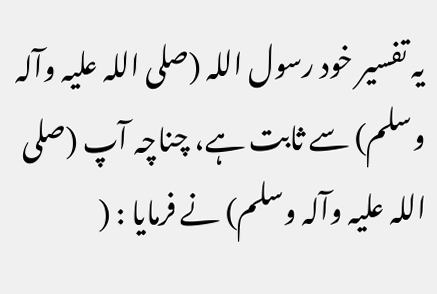یہ تفسیر خود رسول اللہ (صلی اللہ علیہ وآلہ وسلم) سے ثابت ہے، چناچہ آپ (صلی اللہ علیہ وآلہ وسلم) نے فرمایا : (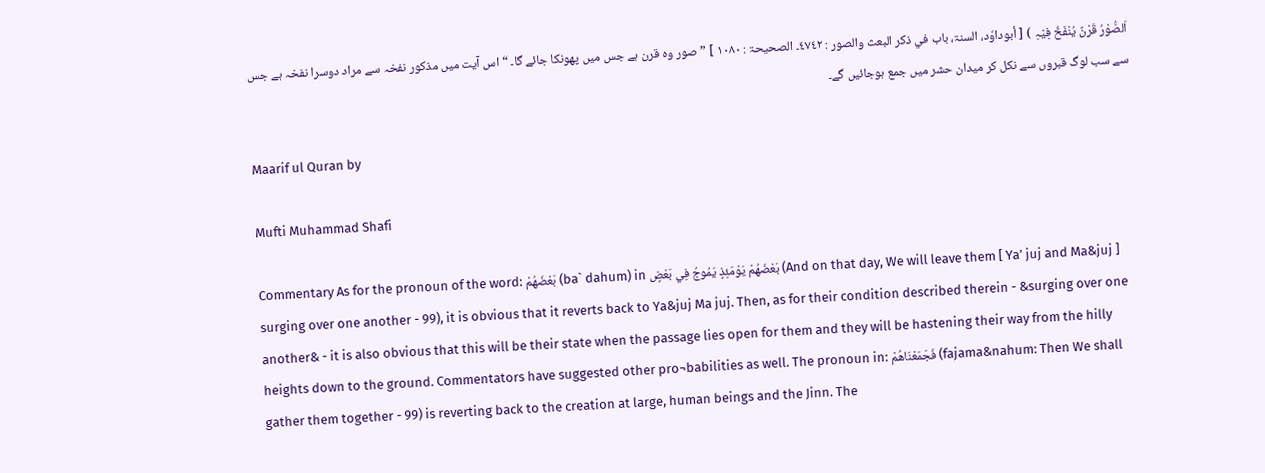اَلصُّوْرُ قَرْنٌ یُنْفَخُ فِیْہِ ) [ أبوداوٗد، السنۃ، باب في ذکر البعث والصور : ٤٧٤٢۔ الصحیحۃ : ١٠٨٠ ] ” صور وہ قرن ہے جس میں پھونکا جائے گا۔ “ اس آیت میں مذکور نفخہ سے مراد دوسرا نفخہ ہے جس سے سب لوگ قبروں سے نکل کر میدان حشر میں جمع ہوجائیں گے۔

Maarif ul Quran by

Mufti Muhammad Shafi

Commentary As for the pronoun of the word: بَعْضَهُمْ (ba` dahum) in بَعْضَهُمْ يَوْمَئِذٍ يَمُوجُ فِي بَعْضٍ (And on that day, We will leave them [ Ya’ juj and Ma&juj ] surging over one another - 99), it is obvious that it reverts back to Ya&juj Ma juj. Then, as for their condition described therein - &surging over one another& - it is also obvious that this will be their state when the passage lies open for them and they will be hastening their way from the hilly heights down to the ground. Commentators have suggested other pro¬babilities as well. The pronoun in: فَجَمَعْنَاهُمْ (fajama&nahum: Then We shall gather them together - 99) is reverting back to the creation at large, human beings and the Jinn. The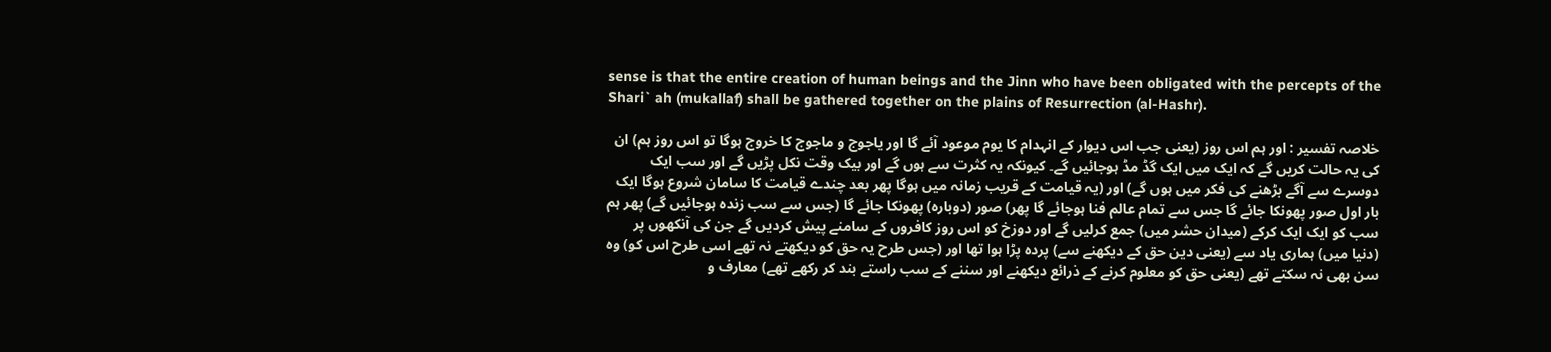sense is that the entire creation of human beings and the Jinn who have been obligated with the percepts of the Shari` ah (mukallaf) shall be gathered together on the plains of Resurrection (al-Hashr).

خلاصہ تفسیر : اور ہم اس روز (یعنی جب اس دیوار کے انہدام کا یوم موعود آئے گا اور یاجوج و ماجوج کا خروج ہوگا تو اس روز ہم) ان کی یہ حالت کریں گے کہ ایک میں ایک گڈ مڈ ہوجائیں گے۔ کیونکہ یہ کثرت سے ہوں گے اور بیک وقت نکل پڑیں گے اور سب ایک دوسرے سے آگے بڑھنے کی فکر میں ہوں گے) اور (یہ قیامت کے قریب زمانہ میں ہوگا پھر بعد چندے قیامت کا سامان شروع ہوگا ایک بار اول صور پھونکا جائے گا جس سے تمام عالم فنا ہوجائے گا پھر) صور (دوبارہ) پھونکا جائے گا (جس سے سب زندہ ہوجائیں گے) پھر ہم سب کو ایک ایک کرکے (میدان حشر میں) جمع کرلیں گے اور دوزخ کو اس روز کافروں کے سامنے پیش کردیں گے جن کی آنکھوں پر (دنیا میں) ہماری یاد سے (یعنی دین حق کے دیکھنے سے) پردہ پڑا ہوا تھا اور (جس طرح یہ حق کو دیکھتے نہ تھے اسی طرح اس کو) وہ سن بھی نہ سکتے تھے (یعنی حق کو معلوم کرنے کے ذرائع دیکھنے اور سننے کے سب راستے بند کر رکھے تھے) معارف و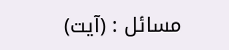مسائل : (آیت)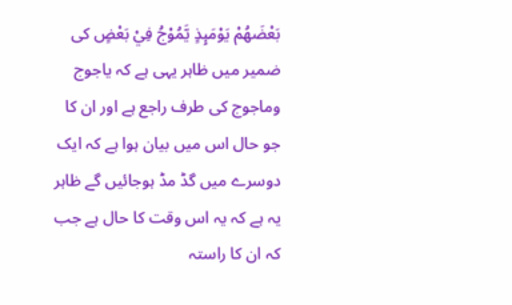بَعْضَهُمْ يَوْمَىِٕذٍ يَّمُوْجُ فِيْ بَعْضٍ کی ضمیر میں ظاہر یہی ہے کہ یاجوج وماجوج کی طرف راجع ہے اور ان کا جو حال اس میں بیان ہوا ہے کہ ایک دوسرے میں گڈ مڈ ہوجائیں گے ظاہر یہ ہے کہ یہ اس وقت کا حال ہے جب کہ ان کا راستہ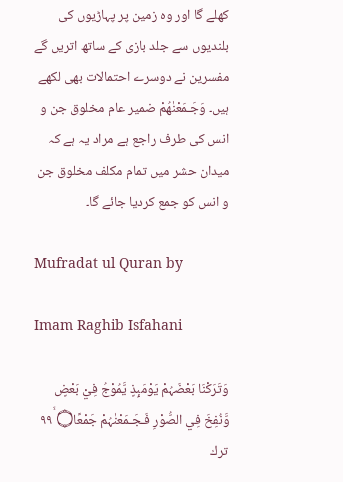کھلے گا اور وہ زمین پر پہاڑیوں کی بلندیوں سے جلد بازی کے ساتھ اتریں گے مفسرین نے دوسرے احتمالات بھی لکھے ہیں۔ وَجَـمَعْنٰهُمْ ضمیر عام مخلوق جن و انس کی طرف راجع ہے مراد یہ ہے کہ میدان حشر میں تمام مکلف مخلوق جن و انس کو جمع کردیا جائے گا۔

Mufradat ul Quran by

Imam Raghib Isfahani

وَتَرَكْنَا بَعْضَہُمْ يَوْمَىِٕذٍ يَّمُوْجُ فِيْ بَعْضٍ وَّنُفِخَ فِي الصُّوْرِ فَـجَـمَعْنٰہُمْ جَمْعًا۝ ٩٩ۙ ترك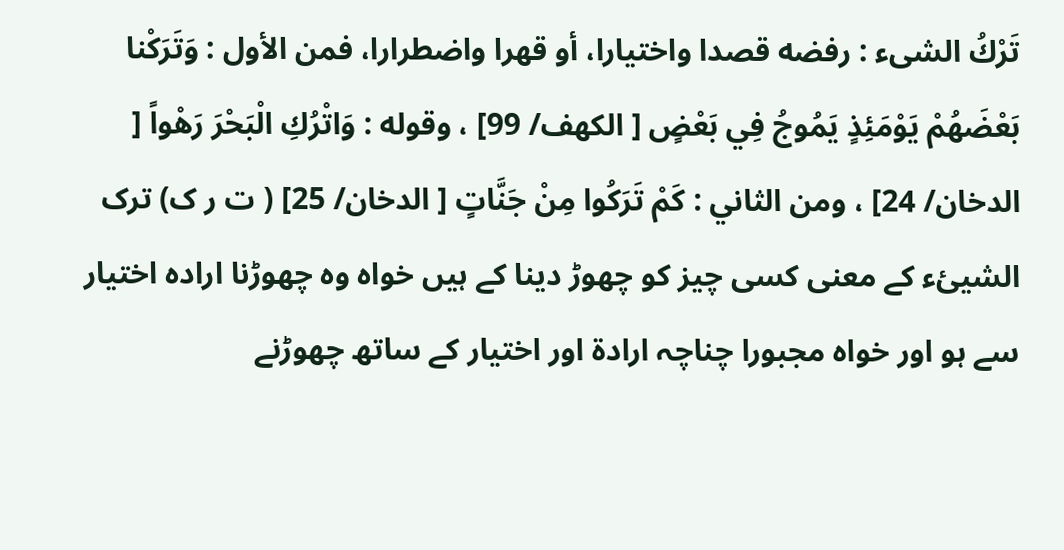تَرْكُ الشیء : رفضه قصدا واختیارا، أو قهرا واضطرارا، فمن الأول : وَتَرَكْنا بَعْضَهُمْ يَوْمَئِذٍ يَمُوجُ فِي بَعْضٍ [ الكهف/ 99] ، وقوله : وَاتْرُكِ الْبَحْرَ رَهْواً [ الدخان/ 24] ، ومن الثاني : كَمْ تَرَكُوا مِنْ جَنَّاتٍ [ الدخان/ 25] ( ت ر ک) ترک الشیئء کے معنی کسی چیز کو چھوڑ دینا کے ہیں خواہ وہ چھوڑنا ارادہ اختیار سے ہو اور خواہ مجبورا چناچہ ارادۃ اور اختیار کے ساتھ چھوڑنے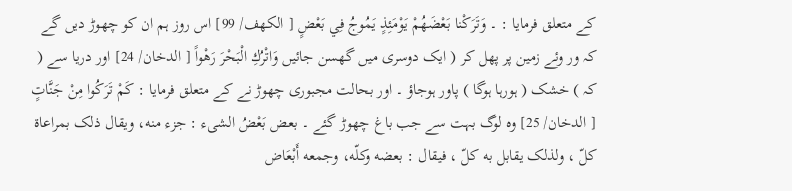کے متعلق فرمایا : ۔ وَتَرَكْنا بَعْضَهُمْ يَوْمَئِذٍ يَمُوجُ فِي بَعْضٍ [ الكهف/ 99] اس روز ہم ان کو چھوڑ دیں گے کہ ور وئے زمین پر پھل کر ( ایک دوسری میں گھسن جائیں وَاتْرُكِ الْبَحْرَ رَهْواً [ الدخان/ 24] اور دریا سے ( کہ ) خشک ( ہورہا ہوگا ) پاور ہوجاؤ ۔ اور بحالت مجبوری چھوڑ نے کے متعلق فرمایا : كَمْ تَرَكُوا مِنْ جَنَّاتٍ [ الدخان/ 25] وہ لوگ بہت سے جب باغ چھوڑ گئے ۔ بعض بَعْضُ الشیء : جزء منه، ويقال ذلک بمراعاة كلّ ، ولذلک يقابل به كلّ ، فيقال : بعضه وكلّه، وجمعه أَبْعَاض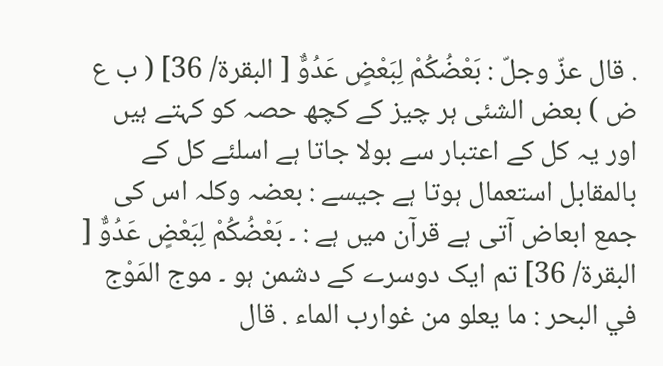. قال عزّ وجلّ : بَعْضُكُمْ لِبَعْضٍ عَدُوٌّ [ البقرة/ 36] ( ب ع ض ) بعض الشئی ہر چیز کے کچھ حصہ کو کہتے ہیں اور یہ کل کے اعتبار سے بولا جاتا ہے اسلئے کل کے بالمقابل استعمال ہوتا ہے جیسے : بعضہ وکلہ اس کی جمع ابعاض آتی ہے قرآن میں ہے : ۔ بَعْضُكُمْ لِبَعْضٍ عَدُوٌّ [ البقرة/ 36] تم ایک دوسرے کے دشمن ہو ۔ موج المَوْج في البحر : ما يعلو من غوارب الماء . قال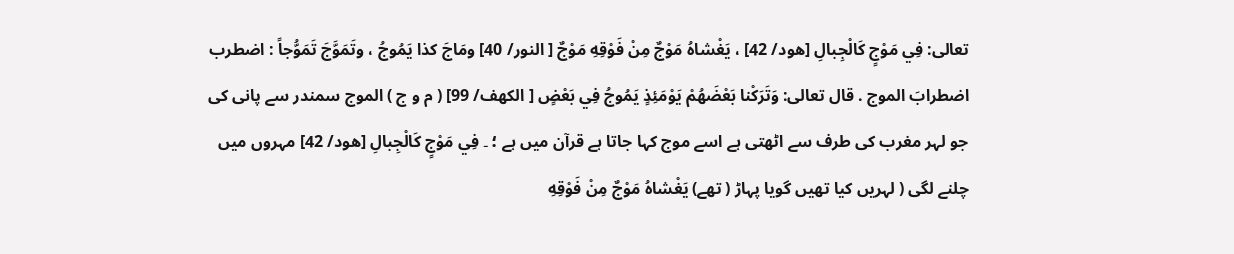تعالی: فِي مَوْجٍ كَالْجِبالِ [هود/ 42] ، يَغْشاهُ مَوْجٌ مِنْ فَوْقِهِ مَوْجٌ [ النور/ 40] ومَاجَ كذا يَمُوجُ ، وتَمَوَّجَ تَمَوُّجاً : اضطرب اضطرابَ الموج . قال تعالی: وَتَرَكْنا بَعْضَهُمْ يَوْمَئِذٍ يَمُوجُ فِي بَعْضٍ [ الكهف/ 99] ( م و ج ) الموج سمندر سے پانی کی جو لہر مغرب کی طرف سے اٹھتی ہے اسے موج کہا جاتا ہے قرآن میں ہے ؛ ۔ فِي مَوْجٍ كَالْجِبالِ [هود/ 42] مہروں میں چلنے لگی ( لہریں کیا تھیں گویا پہاڑ ( تھے) يَغْشاهُ مَوْجٌ مِنْ فَوْقِهِ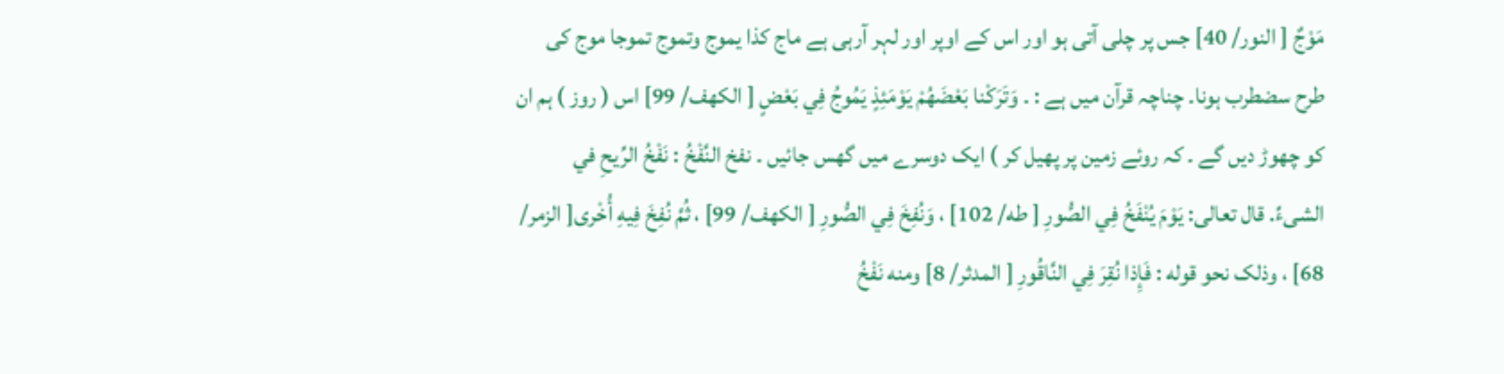مَوْجٌ [ النور/ 40] جس پر چلی آتی ہو اور اس کے اوپر اور لہر آرہی ہے ماج کذا یموج وتموج تموجا موج کی طرح سضطرب ہونا۔ چناچہ قرآن میں ہے : ۔ وَتَرَكْنا بَعْضَهُمْ يَوْمَئِذٍ يَمُوجُ فِي بَعْضٍ [ الكهف/ 99] اس ( روز ) ہم ان کو چھوڑ دیں گے ۔ کہ روئے زمین پر پھیل کر ) ایک دوسرے میں گھس جائیں ۔ نفخ النَّفْخُ : نَفْخُ الرِّيحِ في الشیءِّ. قال تعالی: يَوْمَ يُنْفَخُ فِي الصُّورِ [ طه/ 102] ، وَنُفِخَ فِي الصُّورِ [ الكهف/ 99] ، ثُمَّ نُفِخَ فِيهِ أُخْرى[ الزمر/ 68] ، وذلک نحو قوله : فَإِذا نُقِرَ فِي النَّاقُورِ [ المدثر/ 8] ومنه نَفْخُ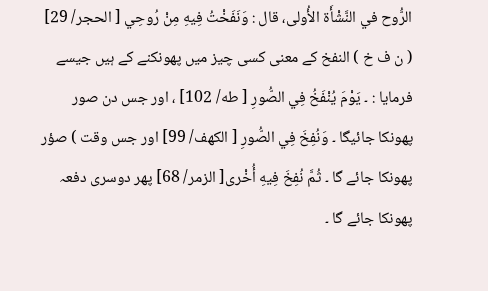الرُّوح في النَّشْأَة الأُولی، قال : وَنَفَخْتُ فِيهِ مِنْ رُوحِي [ الحجر/ 29] ( ن ف خ ) النفخ کے معنی کسی چیز میں پھونکنے کے ہیں جیسے فرمایا : ۔ يَوْمَ يُنْفَخُ فِي الصُّورِ [ طه/ 102] ، اور جس دن صور پھونکا جائیگا ۔ وَنُفِخَ فِي الصُّورِ [ الكهف/ 99] اور جس وقت ) صؤر پھونکا جائے گا ۔ ثُمَّ نُفِخَ فِيهِ أُخْرى[ الزمر/ 68] پھر دوسری دفعہ پھونکا جائے گا ۔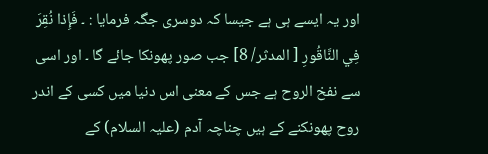اور یہ ایسے ہی ہے جیسا کہ دوسری جگہ فرمایا : ۔ فَإِذا نُقِرَ فِي النَّاقُورِ [ المدثر/ 8] جب صور پھونکا جائے گا ۔ اور اسی سے نفخ الروح ہے جس کے معنی اس دنیا میں کسی کے اندر روح پھونکنے کے ہیں چناچہ آدم (علیہ السلام) کے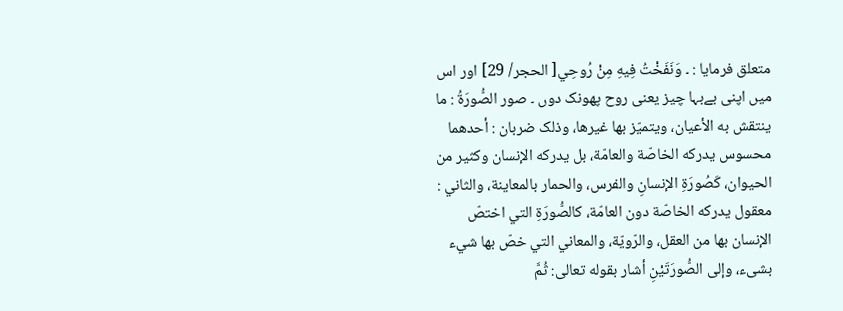متعلق فرمایا : ۔ وَنَفَخْتُ فِيهِ مِنْ رُوحِي[ الحجر/ 29] اور اس میں اپنی بےبہا چیز یعنی روح پھونک دوں ۔ صور الصُّورَةُ : ما ينتقش به الأعيان، ويتميّز بها غيرها، وذلک ضربان : أحدهما محسوس يدركه الخاصّة والعامّة، بل يدركه الإنسان وكثير من الحیوان، كَصُورَةِ الإنسانِ والفرس، والحمار بالمعاینة، والثاني : معقول يدركه الخاصّة دون العامّة، کالصُّورَةِ التي اختصّ الإنسان بها من العقل، والرّويّة، والمعاني التي خصّ بها شيء بشیء، وإلى الصُّورَتَيْنِ أشار بقوله تعالی: ثُمَّ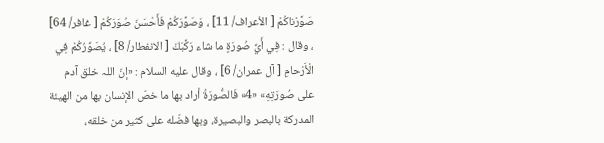صَوَّرْناكُمْ [ الأعراف/ 11] ، وَصَوَّرَكُمْ فَأَحْسَنَ صُوَرَكُمْ [ غافر/ 64] ، وقال : فِي أَيِّ صُورَةٍ ما شاء رَكَّبَكَ [ الانفطار/ 8] ، يُصَوِّرُكُمْ فِي الْأَرْحامِ [ آل عمران/ 6] ، وقال عليه السلام : «إنّ اللہ خلق آدم علی صُورَتِهِ» «4» فَالصُّورَةُ أراد بها ما خصّ الإنسان بها من الهيئة المدرکة بالبصر والبصیرة، وبها فضّله علی كثير من خلقه،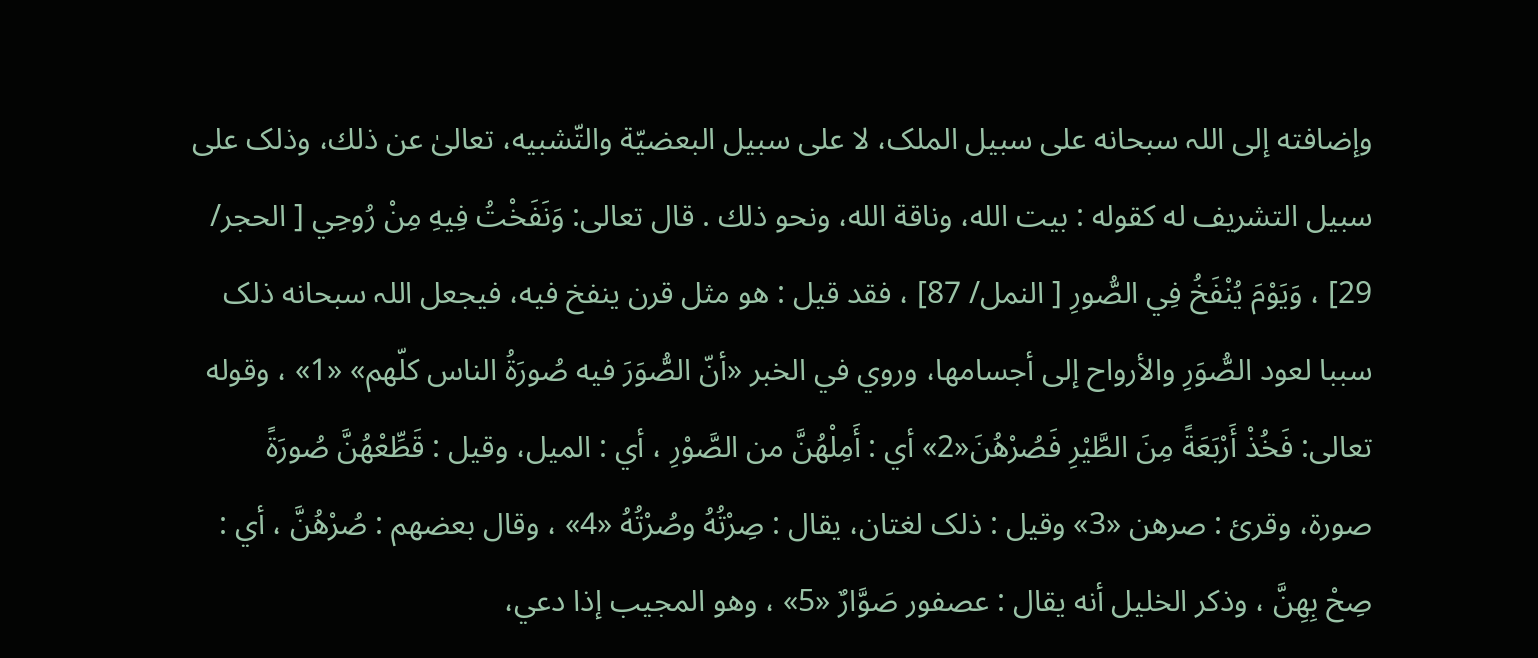وإضافته إلى اللہ سبحانه علی سبیل الملک، لا علی سبیل البعضيّة والتّشبيه، تعالیٰ عن ذلك، وذلک علی سبیل التشریف له کقوله : بيت الله، وناقة الله، ونحو ذلك . قال تعالی: وَنَفَخْتُ فِيهِ مِنْ رُوحِي [ الحجر/ 29] ، وَيَوْمَ يُنْفَخُ فِي الصُّورِ [ النمل/ 87] ، فقد قيل : هو مثل قرن ينفخ فيه، فيجعل اللہ سبحانه ذلک سببا لعود الصُّوَرِ والأرواح إلى أجسامها، وروي في الخبر «أنّ الصُّوَرَ فيه صُورَةُ الناس کلّهم» «1» ، وقوله تعالی: فَخُذْ أَرْبَعَةً مِنَ الطَّيْرِ فَصُرْهُنَ«2» أي : أَمِلْهُنَّ من الصَّوْرِ ، أي : المیل، وقیل : قَطِّعْهُنَّ صُورَةً صورة، وقرئ : صرهن «3» وقیل : ذلک لغتان، يقال : صِرْتُهُ وصُرْتُهُ «4» ، وقال بعضهم : صُرْهُنَّ ، أي : صِحْ بِهِنَّ ، وذکر الخلیل أنه يقال : عصفور صَوَّارٌ «5» ، وهو المجیب إذا دعي،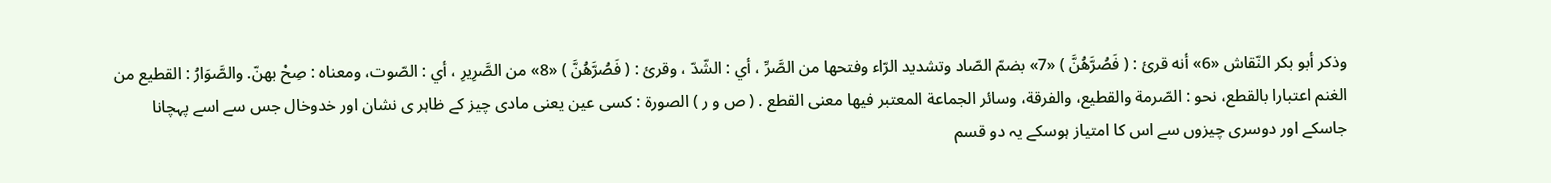وذکر أبو بکر النّقاش «6» أنه قرئ : ( فَصُرَّهُنَّ ) «7» بضمّ الصّاد وتشدید الرّاء وفتحها من الصَّرِّ ، أي : الشّدّ ، وقرئ : ( فَصُرَّهُنَّ ) «8» من الصَّرِيرِ ، أي : الصّوت، ومعناه : صِحْ بهنّ. والصَّوَارُ : القطیع من الغنم اعتبارا بالقطع، نحو : الصّرمة والقطیع، والفرقة، وسائر الجماعة المعتبر فيها معنی القطع . ( ص و ر ) الصورۃ : کسی عین یعنی مادی چیز کے ظاہر ی نشان اور خدوخال جس سے اسے پہچانا جاسکے اور دوسری چیزوں سے اس کا امتیاز ہوسکے یہ دو قسم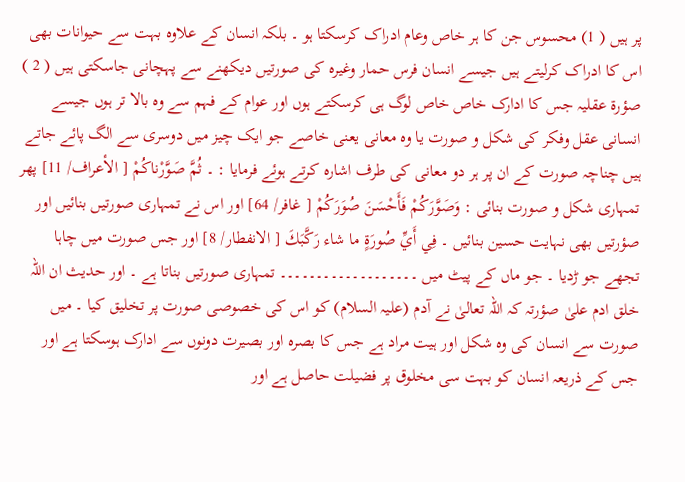پر ہیں ( 1) محسوس جن کا ہر خاص وعام ادراک کرسکتا ہو ۔ بلکہ انسان کے علاوہ بہت سے حیوانات بھی اس کا ادراک کرلیتے ہیں جیسے انسان فرس حمار وغیرہ کی صورتیں دیکھنے سے پہچانی جاسکتی ہیں ( 2 ) صؤرۃ عقلیہ جس کا ادارک خاص خاص لوگ ہی کرسکتے ہوں اور عوام کے فہم سے وہ بالا تر ہوں جیسے انسانی عقل وفکر کی شکل و صورت یا وہ معانی یعنی خاصے جو ایک چیز میں دوسری سے الگ پائے جاتے ہیں چناچہ صورت کے ان پر ہر دو معانی کی طرف اشارہ کرتے ہوئے فرمایا : ۔ ثُمَّ صَوَّرْناكُمْ [ الأعراف/ 11] پھر تمہاری شکل و صورت بنائی : وَصَوَّرَكُمْ فَأَحْسَنَ صُوَرَكُمْ [ غافر/ 64] اور اس نے تمہاری صورتیں بنائیں اور صؤرتیں بھی نہایت حسین بنائیں ۔ فِي أَيِّ صُورَةٍ ما شاء رَكَّبَكَ [ الانفطار/ 8] اور جس صورت میں چاہا تجھے جو ڑدیا ۔ جو ماں کے پیٹ میں ۔۔۔۔۔۔۔۔۔۔۔۔۔۔۔۔۔۔۔ تمہاری صورتیں بناتا ہے ۔ اور حدیث ان اللہ خلق ادم علیٰ صؤرتہ کہ اللہ تعالیٰ نے آدم (علیہ السلام) کو اس کی خصوصی صورت پر تخلیق کیا ۔ میں صورت سے انسان کی وہ شکل اور ہیت مراد ہے جس کا بصرہ اور بصیرت دونوں سے ادارک ہوسکتا ہے اور جس کے ذریعہ انسان کو بہت سی مخلوق پر فضیلت حاصل ہے اور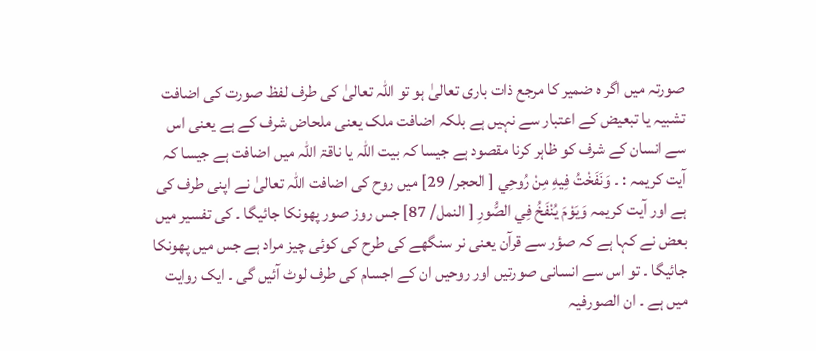صورتہ میں اگر ہ ضمیر کا مرجع ذات باری تعالیٰ ہو تو اللہ تعالیٰ کی طرف لفظ صورت کی اضافت تشبیہ یا تبعیض کے اعتبار سے نہیں ہے بلکہ اضافت ملک یعنی ملحاض شرف کے ہے یعنی اس سے انسان کے شرف کو ظاہر کرنا مقصود ہے جیسا کہ بیت اللہ یا ناقۃ اللہ میں اضافت ہے جیسا کہ آیت کریمہ : ۔ وَنَفَخْتُ فِيهِ مِنْ رُوحِي [ الحجر/ 29] میں روح کی اضافت اللہ تعالیٰ نے اپنی طرف کی ہے اور آیت کریمہ وَيَوْمَ يُنْفَخُ فِي الصُّورِ [ النمل/ 87] جس روز صور پھونکا جائیگا ۔ کی تفسیر میں بعض نے کہا ہے کہ صؤر سے قرآن یعنی نر سنگھے کی طرح کی کوئی چیز مراد ہے جس میں پھونکا جائیگا ۔ تو اس سے انسانی صورتیں اور روحیں ان کے اجسام کی طرف لوٹ آئیں گی ۔ ایک روایت میں ہے ۔ ان الصورفیہ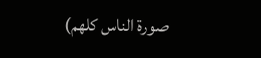صورۃ الناس کلھم)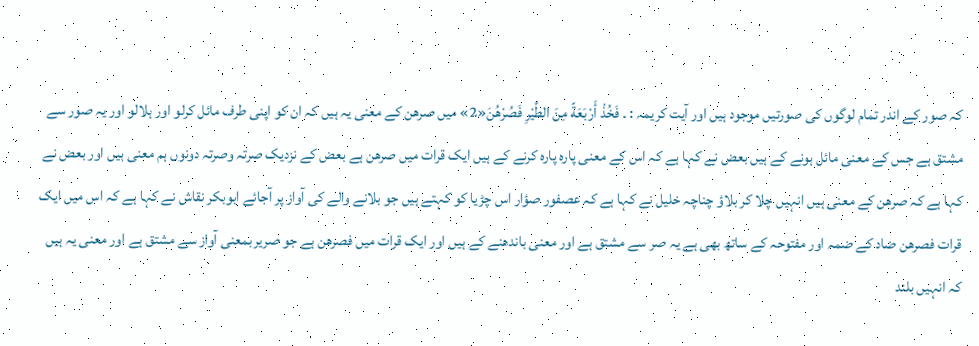کہ صور کے اندر تمام لوگوں کی صورتیں موجود ہیں اور آیت کریمہ : ۔ فَخُذْ أَرْبَعَةً مِنَ الطَّيْرِ فَصُرْهُنَ«2» میں صرھن کے معنی یہ ہیں کہ ان کو اپنی طرف مائل کرلو اور ہلالو اور یہ صور سے مشتق ہے جس کے معنی مائل ہونے کے ہیں بعض نے کہا ہے کہ اس کے معنی پارہ پارہ کرنے کے ہیں ایک قرات میں صرھن ہے بعض کے نزدیک صرتہ وصرتہ دونوں ہم معنی ہیں اور بعض نے کہا ہے کہ صرھن کے معنی ہیں انہیں چلا کر بلاؤ چناچہ خلیل نے کہا ہے کہ عصفور صؤار اس چڑیا کو کہتے ہیں جو بلانے والے کی آواز پر آجائے ابوبکر نقاش نے کہا ہے کہ اس میں ایک قرات فصرھن ضاد کے ضمہ اور مفتوحہ کے ساتھ بھی ہے یہ صر سے مشتق ہے اور معنی باندھنے کے ہیں اور ایک قرات میں فصرھن ہے جو صریربمعنی آواز سے مشتق ہے اور معنی یہ ہیں کہ انہیں بلند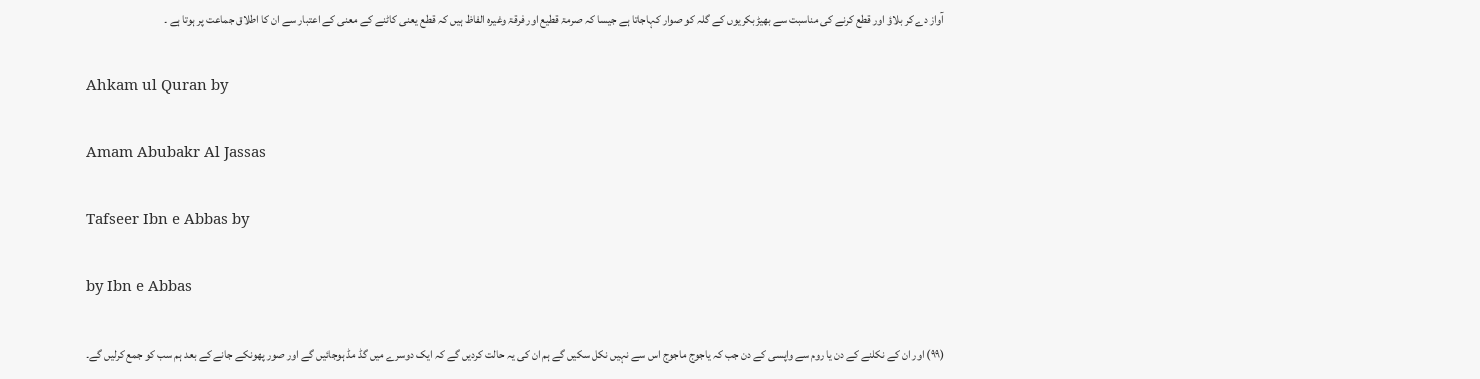آواز دے کر بلاؤ اور قطع کرنے کی مناسبت سے بھیڑبکریوں کے گلہ کو صوار کہاجاتا ہے جیسا کہ صرمۃ قطیع اور فرقۃ وغیرہ الفاظ ہیں کہ قطع یعنی کاٹنے کے معنی کے اعتبار سے ان کا اطلاق جماعت پر ہوتا ہے ۔

Ahkam ul Quran by

Amam Abubakr Al Jassas

Tafseer Ibn e Abbas by

by Ibn e Abbas

(٩٩) اور ان کے نکلنے کے دن یا روم سے واپسی کے دن جب کہ یاجوج ماجوج اس سے نہیں نکل سکیں گے ہم ان کی یہ حالت کردیں گے کہ ایک دوسرے میں گڈ مڈ ہوجائیں گے اور صور پھونکے جانے کے بعد ہم سب کو جمع کرلیں گے۔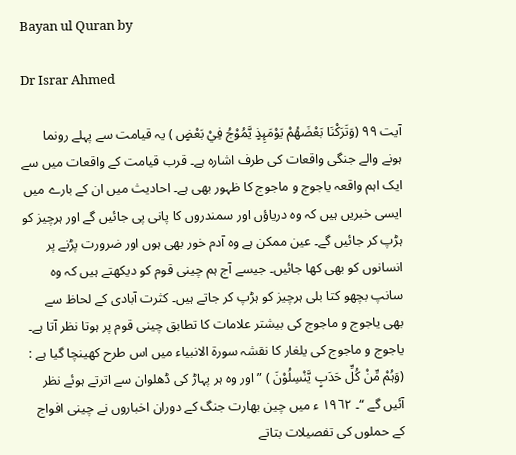Bayan ul Quran by

Dr Israr Ahmed

آیت ٩٩ (وَتَرَكْنَا بَعْضَهُمْ يَوْمَىِٕذٍ يَّمُوْجُ فِيْ بَعْضٍ ) یہ قیامت سے پہلے رونما ہونے والے جنگی واقعات کی طرف اشارہ ہے۔ قرب قیامت کے واقعات میں سے ایک اہم واقعہ یاجوج و ماجوج کا ظہور بھی ہے۔ احادیث میں ان کے بارے میں ایسی خبریں ہیں کہ وہ دریاؤں اور سمندروں کا پانی پی جائیں گے اور ہرچیز کو ہڑپ کر جائیں گے۔ عین ممکن ہے وہ آدم خور بھی ہوں اور ضرورت پڑنے پر انسانوں کو بھی کھا جائیں۔ جیسے آج ہم چینی قوم کو دیکھتے ہیں کہ وہ سانپ بچھو کتا بلی ہرچیز کو ہڑپ کر جاتے ہیں۔ کثرت آبادی کے لحاظ سے بھی یاجوج و ماجوج کی بیشتر علامات کا تطابق چینی قوم پر ہوتا نظر آتا ہے۔ یاجوج و ماجوج کی یلغار کا نقشہ سورة الانبیاء میں اس طرح کھینچا گیا ہے : (وَہُمْ مِّنْ کُلِّ حَدَبٍ یَّنْسِلُوْنَ ) ” اور وہ ہر پہاڑ کی ڈھلوان سے اترتے ہوئے نظر آئیں گے “۔ ١٩٦٢ ء میں چین بھارت جنگ کے دوران اخباروں نے چینی افواج کے حملوں کی تفصیلات بتاتے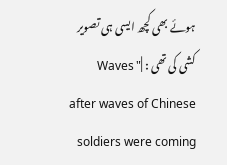ہوئے بھی کچھ ایسی ہی تصویر کشی کی تھی : |" Waves after waves of Chinese soldiers were coming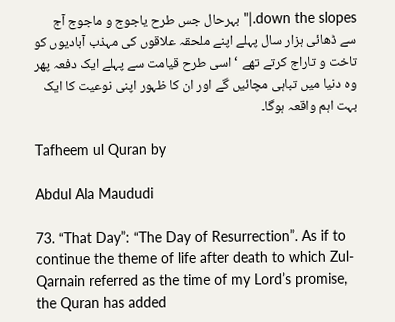down the slopes.|" بہرحال جس طرح یاجوج و ماجوج آج سے ڈھائی ہزار سال پہلے اپنے ملحقہ علاقوں کی مہذب آبادیوں کو تاخت و تاراج کرتے تھے ‘ اسی طرح قیامت سے پہلے ایک دفعہ پھر وہ دنیا میں تباہی مچائیں گے اور ان کا ظہور اپنی نوعیت کا ایک بہت اہم واقعہ ہوگا۔

Tafheem ul Quran by

Abdul Ala Maududi

73. “That Day”: “The Day of Resurrection”. As if to continue the theme of life after death to which Zul-Qarnain referred as the time of my Lord’s promise, the Quran has added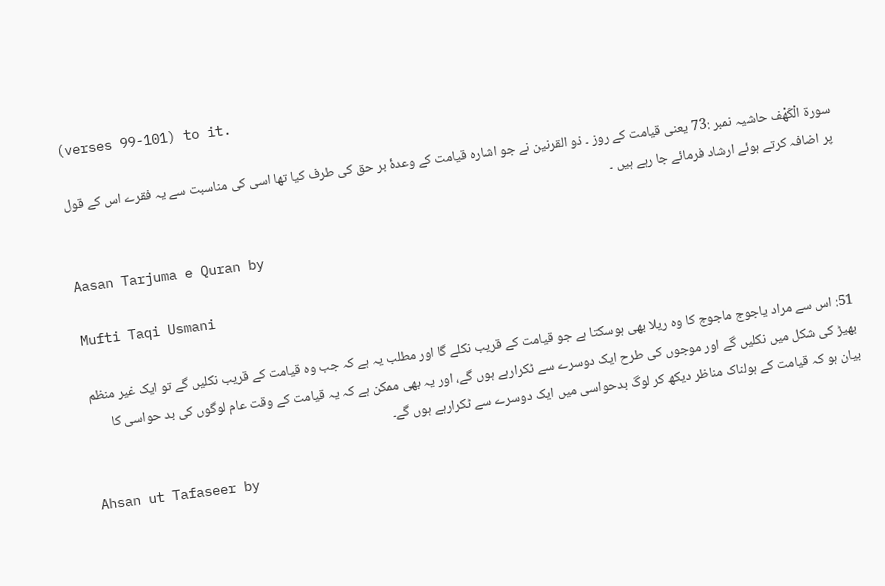(verses 99-101) to it.

سورة الْكَهْف حاشیہ نمبر :73 یعنی قیامت کے روز ۔ ذو القرنین نے جو اشارہ قیامت کے وعدۂ بر حق کی طرف کیا تھا اسی کی مناسبت سے یہ فقرے اس کے قول پر اضافہ کرتے ہوئے ارشاد فرمائے جا رہے ہیں ۔

Aasan Tarjuma e Quran by

Mufti Taqi Usmani

51: اس سے مراد یاجوج ماجوج کا وہ ریلا بھی ہوسکتا ہے جو قیامت کے قریب نکلے گا اور مطلب یہ ہے کہ جب وہ قیامت کے قریب نکلیں گے تو ایک غیر منظم بھیڑ کی شکل میں نکلیں گے اور موجوں کی طرح ایک دوسرے سے ٹکرارہے ہوں گے، اور یہ بھی ممکن ہے کہ یہ قیامت کے وقت عام لوگوں کی بد حواسی کا بیان ہو کہ قیامت کے ہولناک مناظر دیکھ کر لوگ بدحواسی میں ایک دوسرے سے ٹکرارہے ہوں گے۔

Ahsan ut Tafaseer by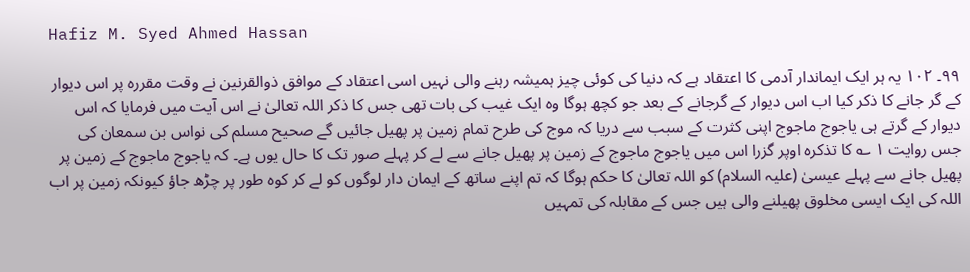Hafiz M. Syed Ahmed Hassan

٩٩۔ ١٠٢ یہ ہر ایک ایماندار آدمی کا اعتقاد ہے کہ دنیا کی کوئی چیز ہمیشہ رہنے والی نہیں اسی اعتقاد کے موافق ذوالقرنین نے وقت مقررہ پر اس دیوار کے گر جانے کا ذکر کیا اب اس دیوار کے گرجانے کے بعد جو کچھ ہوگا وہ ایک غیب کی بات تھی جس کا ذکر اللہ تعالیٰ نے اس آیت میں فرمایا کہ اس دیوار کے گرتے ہی یاجوج ماجوج اپنی کثرت کے سبب سے دریا کہ موج کی طرح تمام زمین پر پھیل جائیں گے صحیح مسلم کی نواس بن سمعان کی جس روایت ١ ؎ کا تذکرہ اوپر گزرا اس میں یاجوج ماجوج کے زمین پر پھیل جانے سے لے کر پہلے صور تک کا حال یوں ہے۔ کہ یاجوج ماجوج کے زمین پر پھیل جانے سے پہلے عیسیٰ (علیہ السلام) کو اللہ تعالیٰ کا حکم ہوگا کہ تم اپنے ساتھ کے ایمان دار لوگوں کو لے کر کوہ طور پر چڑھ جاؤ کیونکہ زمین پر اب اللہ کی ایک ایسی مخلوق پھیلنے والی ہیں جس کے مقابلہ کی تمہیں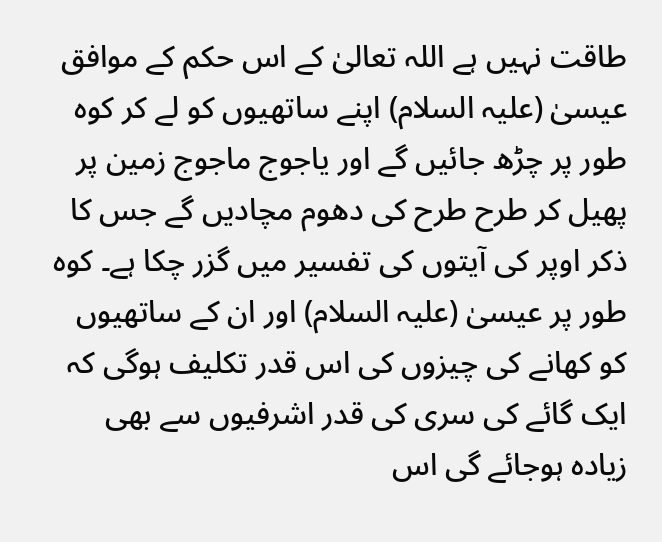طاقت نہیں ہے اللہ تعالیٰ کے اس حکم کے موافق عیسیٰ (علیہ السلام) اپنے ساتھیوں کو لے کر کوہ طور پر چڑھ جائیں گے اور یاجوج ماجوج زمین پر پھیل کر طرح طرح کی دھوم مچادیں گے جس کا ذکر اوپر کی آیتوں کی تفسیر میں گزر چکا ہے۔ کوہ طور پر عیسیٰ (علیہ السلام) اور ان کے ساتھیوں کو کھانے کی چیزوں کی اس قدر تکلیف ہوگی کہ ایک گائے کی سری کی قدر اشرفیوں سے بھی زیادہ ہوجائے گی اس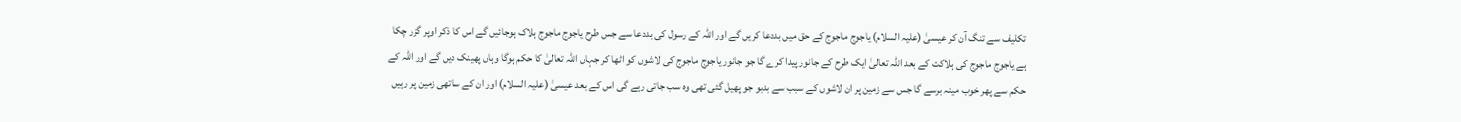تکلیف سے تنگ آن کر عیسیٰ (علیہ السلام) یاجوج ماجوج کے حق میں بددعا کریں گے اور اللہ کے رسول کی بددعا سے جس طرح یاجوج ماجوج ہلاک ہوجائیں گے اس کا ذکر اوپر گزر چکا ہے یاجوج ماجوج کی ہلاکت کے بعد اللہ تعالیٰ ایک طرح کے جانور پیدا کرے گا جو جانور یاجوج ماجوج کی لاشوں کو اٹھا کر جہاں اللہ تعالیٰ کا حکم ہوگا وہاں پھینک دیں گے اور اللہ کے حکم سے پھر خوب مینہ برسے گا جس سے زمین پر ان لاشوں کے سبب سے بدبو جو پھیل گئی تھی وہ سب جاتی رہے گی اس کے بعد عیسیٰ (علیہ السلام) اور ان کے ساتھی زمین پر رہیں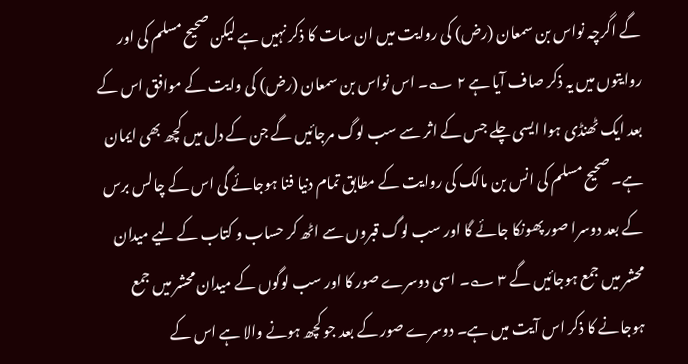گے اگرچہ نواس بن سمعان (رض) کی روایت میں ان سات کا ذکر نہیں ہے لیکن صحیح مسلم کی اور روایتوں میں یہ ذکر صاف آیا ہے ٢ ؎۔ اس نواس بن سمعان (رض) کی وایت کے موافق اس کے بعد ایک ٹھنڈی ہوا ایسی چلے جس کے اثر سے سب لوگ مرجائیں گے جن کے دل میں کچھ بھی ایمان ہے۔ صحیح مسلم کی انس بن مالک کی روایت کے مطابق تمام دنیا فنا ہوجائے گی اس کے چالس برس کے بعد دوسرا صور پھونکا جائے گا اور سب لوگ قبروں سے اٹھ کر حساب و کتاب کے لیے میدان محشر میں جمع ہوجائیں گے ٣ ؎۔ اسی دوسرے صور کا اور سب لوگوں کے میدان محشر میں جمع ہوجانے کا ذکر اس آیت میں ہے۔ دوسرے صور کے بعد جو کچھ ہونے والا ہے اس کے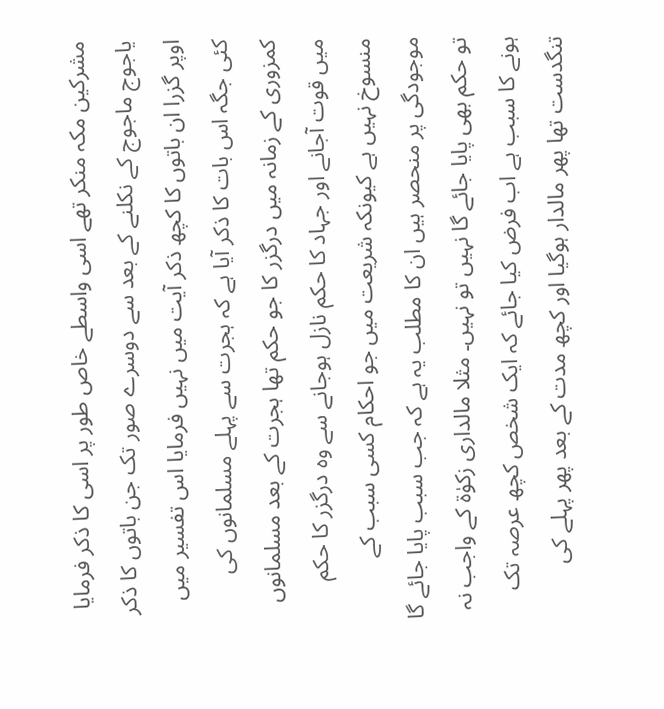مشرکین مکہ منکر تھے اسی واسطے خاص طور پر اسی کا ذکر فرمایا یاجوج ماجوج کے نکلنے کے بعد سے دوسرے صور تک جن باتوں کا ذکر اوپر گزرا ان باتوں کا کچھ ذکر آیت میں نہیں فرمایا اس تفسیر میں کئی جگہ اس بات کا ذکر آیا ہے کہ ہجرت سے پہلے مسلمانوں کی کمزوری کے زمانہ میں درگزر کا جو حکم تھا ہجرت کے بعد مسلمانوں میں قوت آجانے اور جہاد کا حکم نازل ہوجانے سے وہ درگزر کا حکم منسوخ نہیں ہے کیونکہ شریعت میں جو احکام کسی سبب کے موجودگی پر منحصر ہیں ان کا مطلب یہ ہے کہ جب سبب پایا جائے گا تو حکم بھی پایا جائے گا نہیں تو نہیں۔ مثلا مالداری زکوٰۃ کے واجب نہ ہونے کا سبب ہے اب فرض کیا جائے کہ ایک شخص کچھ عرصہ تک تنگدست تھا پھر مالدار ہوگیا اور کچھ مدت کے بعد پھر پہلے کی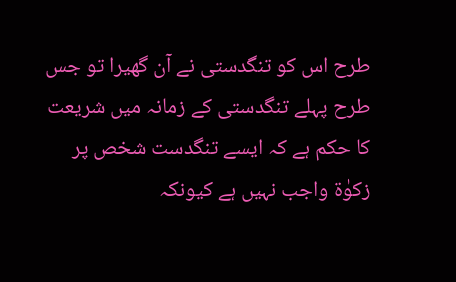طرح اس کو تنگدستی نے آن گھیرا تو جس طرح پہلے تنگدستی کے زمانہ میں شریعت کا حکم ہے کہ ایسے تنگدست شخص پر زکوٰۃ واجب نہیں ہے کیونکہ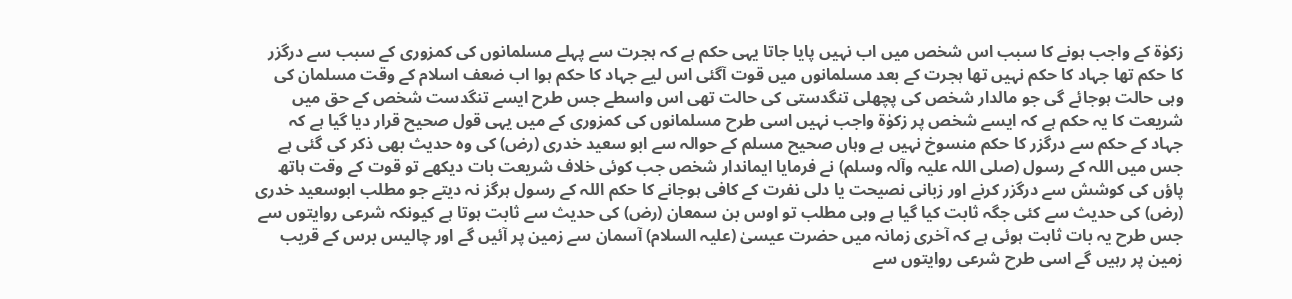زکوٰۃ کے واجب ہونے کا سبب اس شخص میں اب نہیں پایا جاتا یہی حکم ہے کہ ہجرت سے پہلے مسلمانوں کی کمزوری کے سبب سے درگزر کا حکم تھا جہاد کا حکم نہیں تھا ہجرت کے بعد مسلمانوں میں قوت آگئی اس لیے جہاد کا حکم ہوا اب ضعف اسلام کے وقت مسلمان کی وہی حالت ہوجائے گی جو مالدار شخص کی پچھلی تنگدستی کی حالت تھی اس واسطے جس طرح ایسے تنگدست شخص کے حق میں شریعت کا یہ حکم ہے کہ ایسے شخص پر زکوٰۃ واجب نہیں اسی طرح مسلمانوں کی کمزوری کے میں یہی قول صحیح قرار دیا گیا ہے کہ جہاد کے حکم سے درگزر کا حکم منسوخ نہیں ہے وہاں صحیح مسلم کے حوالہ سے ابو سعید خدری (رض) کی وہ حدیث بھی ذکر کی گئی ہے جس میں اللہ کے رسول (صلی اللہ علیہ وآلہ وسلم) نے فرمایا ایماندار شخص جب کوئی خلاف شریعت بات دیکھے تو قوت کے وقت ہاتھ پاؤں کی کوشش سے درگزر کرنے اور زبانی نصیحت یا دلی نفرت کے کافی ہوجانے کا حکم اللہ کے رسول ہرگز نہ دیتے جو مطلب ابوسعید خدری (رض) کی حدیث سے کئی جگہ ثابت کیا گیا ہے وہی مطلب تو اوس بن سمعان (رض) کی حدیث سے ثابت ہوتا ہے کیونکہ شرعی روایتوں سے جس طرح یہ بات ثابت ہوئی ہے کہ آخری زمانہ میں حضرت عیسیٰ (علیہ السلام) آسمان سے زمین پر آئیں گے اور چالیس برس کے قریب زمین پر رہیں گے اسی طرح شرعی روایتوں سے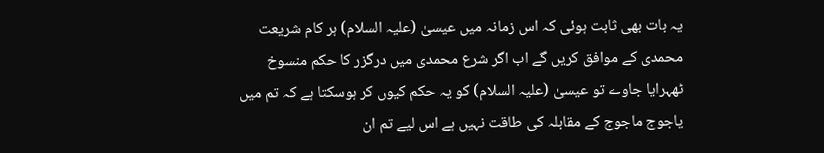یہ بات بھی ثابت ہوئی کہ اس زمانہ میں عیسیٰ (علیہ السلام) ہر کام شریعت محمدی کے موافق کریں گے اب اگر شرع محمدی میں درگزر کا حکم منسوخ ٹھہرایا جاوے تو عیسیٰ (علیہ السلام) کو یہ حکم کیوں کر ہوسکتا ہے کہ تم میں یاجوج ماجوج کے مقابلہ کی طاقت نہیں ہے اس لیے تم ان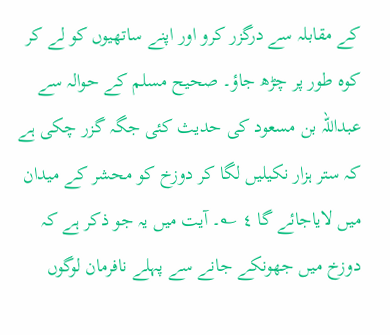کے مقابلہ سے درگزر کرو اور اپنے ساتھیوں کو لے کر کوہ طور پر چڑھ جاؤ۔ صحیح مسلم کے حوالہ سے عبداللہ بن مسعود کی حدیث کئی جگہ گزر چکی ہے کہ ستر ہزار نکیلیں لگا کر دوزخ کو محشر کے میدان میں لایاجائے گا ٤ ؎۔ آیت میں یہ جو ذکر ہے کہ دوزخ میں جھونکے جانے سے پہلے نافرمان لوگوں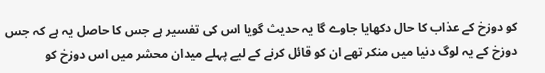کو دوزخ کے عذاب کا حال دکھایا جاوے گا یہ حدیث گویا اس کی تفسیر ہے جس کا حاصل یہ ہے کہ جس دوزخ کے یہ لوگ دنیا میں منکر تھے ان کو قائل کرنے کے لیے پہلے میدان محشر میں اس دوزخ کو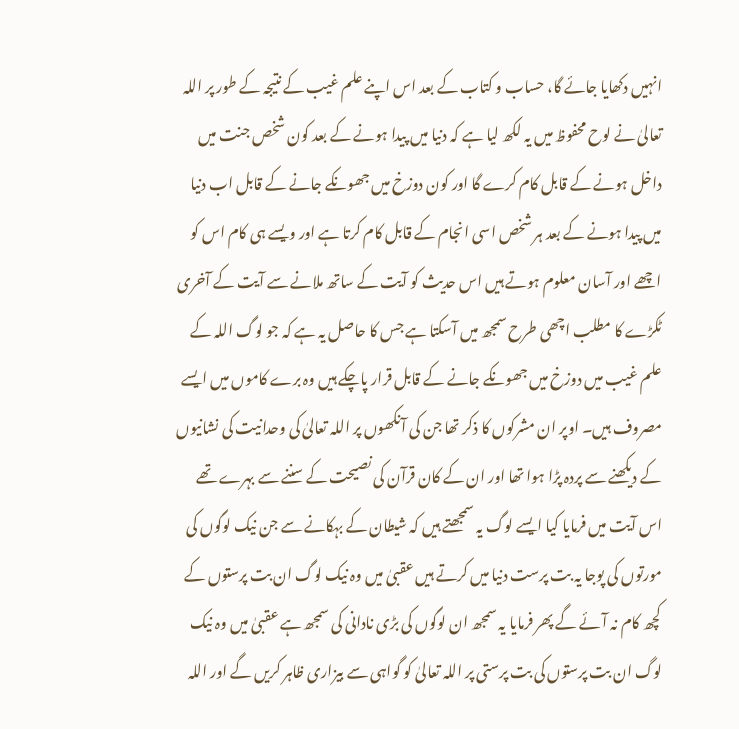انہیں دکھایا جائے گا، حساب و کتاب کے بعد اس اپنے علم غیب کے نتیجہ کے طور پر اللہ تعالیٰ نے لوح محفوظ میں یہ لکھ لیا ہے کہ دنیا میں پیدا ہونے کے بعد کون شخص جنت میں داخل ہونے کے قابل کام کرے گا اور کون دوزخ میں جھونکے جانے کے قابل اب دنیا میں پیدا ہونے کے بعد ہر شخص اسی انجام کے قابل کام کرتا ہے اور ویسے ہی کام اس کو اچھے اور آسان معلوم ہوتے ہیں اس حدیث کو آیت کے ساتھ ملانے سے آیت کے آخری ٹکڑے کا مطلب اچھی طرح سمجھ میں آسکتا ہے جس کا حاصل یہ ہے کہ جو لوگ اللہ کے علم غیب میں دوزخ میں جھونکے جانے کے قابل قرار پاچکے ہیں وہ برے کاموں میں ایسے مصروف ہیں۔ اوپر ان مشرکوں کا ذکر تھا جن کی آنکھوں پر اللہ تعالیٰ کی وحدانیت کی نشانیوں کے دیکھنے سے پردہ پڑا ہوا تھا اور ان کے کان قرآن کی نصیحت کے سننے سے بہرے تھے اس آیت میں فرمایا کیا ایسے لوگ یہ سمجھتے ہیں کہ شیطان کے بہکانے سے جن نیک لوگوں کی مورتوں کی پوجا یہ بت پرست دنیا میں کرتے ہیں عقبیٰ میں وہ نیک لوگ ان بت پرستوں کے کچھ کام نہ آئے گے پھر فرمایا یہ سمجھ ان لوگوں کی بڑی نادانی کی سمجھ ہے عقبیٰ میں وہ نیک لوگ ان بت پرستوں کی بت پرستی پر اللہ تعالیٰ کو گواہی سے بیزاری ظاہر کریں گے اور اللہ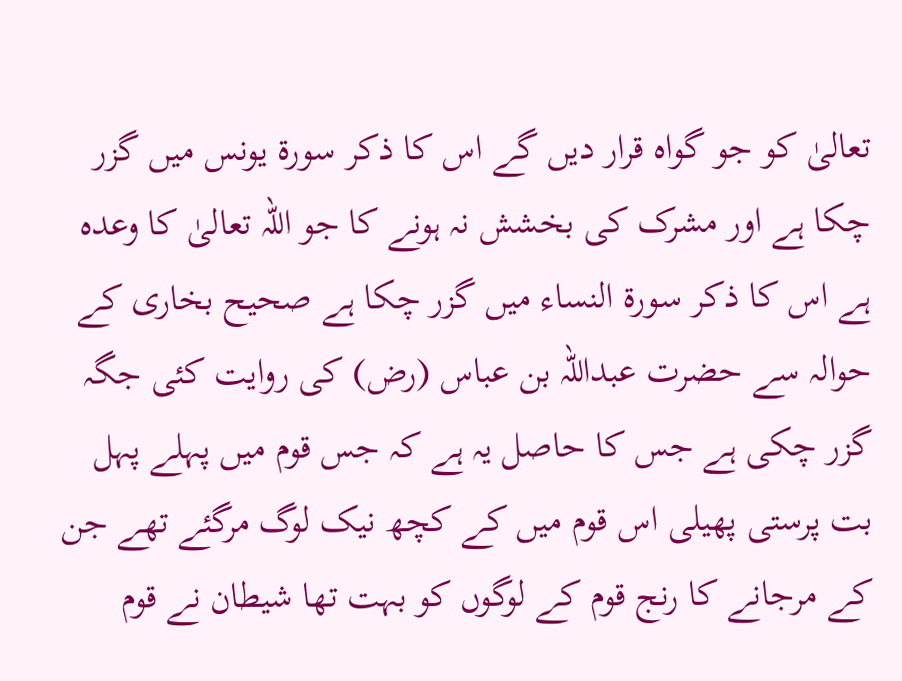تعالیٰ کو جو گواہ قرار دیں گے اس کا ذکر سورة یونس میں گزر چکا ہے اور مشرک کی بخشش نہ ہونے کا جو اللہ تعالیٰ کا وعدہ ہے اس کا ذکر سورة النساء میں گزر چکا ہے صحیح بخاری کے حوالہ سے حضرت عبداللہ بن عباس (رض) کی روایت کئی جگہ گزر چکی ہے جس کا حاصل یہ ہے کہ جس قوم میں پہلے پہل بت پرستی پھیلی اس قوم میں کے کچھ نیک لوگ مرگئے تھے جن کے مرجانے کا رنج قوم کے لوگوں کو بہت تھا شیطان نے قوم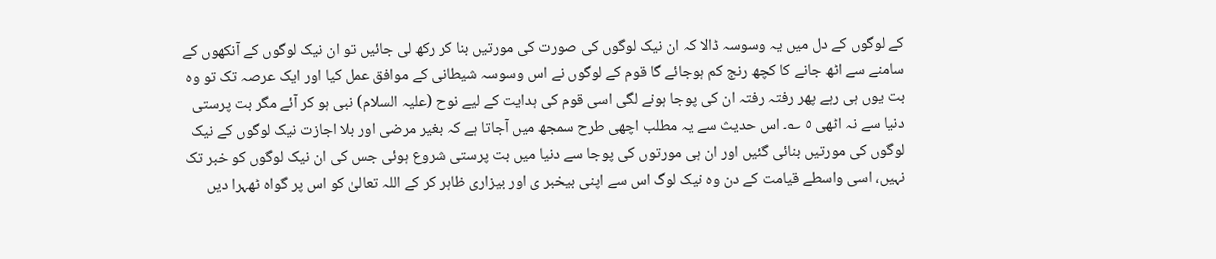کے لوگوں کے دل میں یہ وسوسہ ڈالا کہ ان نیک لوگوں کی صورت کی مورتیں بنا کر رکھ لی جائیں تو ان نیک لوگوں کے آنکھوں کے سامنے سے اٹھ جانے کا کچھ رنج کم ہوجائے گا قوم کے لوگوں نے اس وسوسہ شیطانی کے موافق عمل کیا اور ایک عرصہ تک تو وہ بت یوں ہی رہے پھر رفتہ رفتہ ان کی پوجا ہونے لگی اسی قوم کی ہدایت کے لیے نوح (علیہ السلام) نبی ہو کر آئے مگر بت پرستی دنیا سے نہ اٹھی ٥ ؎۔ اس حدیث سے یہ مطلب اچھی طرح سمجھ میں آجاتا ہے کہ بغیر مرضی اور بلا اجازت نیک لوگوں کے نیک لوگوں کی مورتیں بنائی گئیں اور ان ہی مورتوں کی پوجا سے دنیا میں بت پرستی شروع ہوئی جس کی ان نیک لوگوں کو خبر تک نہیں، اسی واسطے قیامت کے دن وہ نیک لوگ اس سے اپنی بیخبر ی اور بیزاری ظاہر کر کے اللہ تعالیٰ کو اس پر گواہ ٹھہرا دیں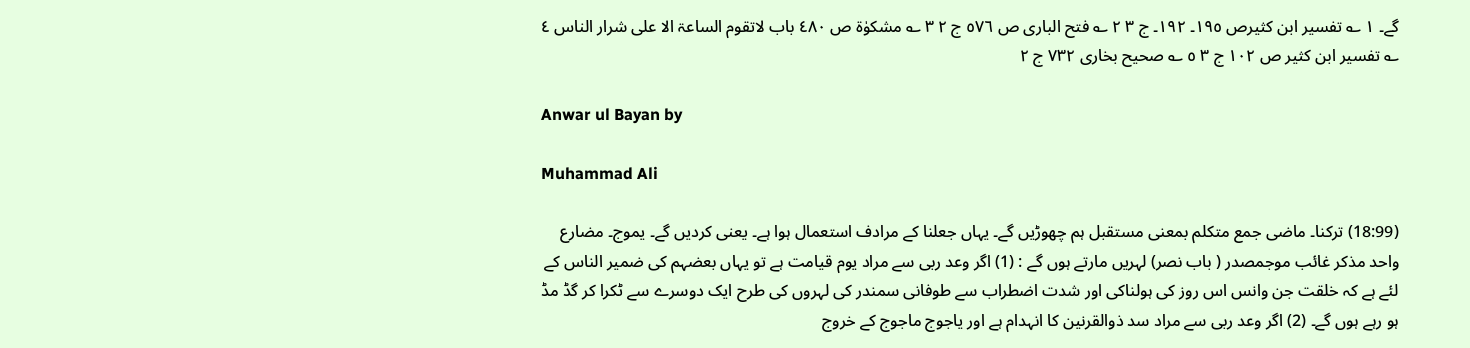گے۔ ١ ؎ تفسیر ابن کثیرص ١٩٥۔ ١٩٢۔ ج ٣ ٢ ؎ فتح الباری ص ٥٧٦ ج ٢ ٣ ؎ مشکوٰۃ ص ٤٨٠ باب لاتقوم الساعۃ الا علی شرار الناس ٤ ؎ تفسیر ابن کثیر ص ١٠٢ ج ٣ ٥ ؎ صحیح بخاری ٧٣٢ ج ٢

Anwar ul Bayan by

Muhammad Ali

(18:99) ترکنا۔ ماضی جمع متکلم بمعنی مستقبل ہم چھوڑیں گے۔ یہاں جعلنا کے مرادف استعمال ہوا ہے۔ یعنی کردیں گے۔ یموج۔ مضارع واحد مذکر غائب موجمصدر ( باب نصر) لہریں مارتے ہوں گے : (1) اگر وعد ربی سے مراد یوم قیامت ہے تو یہاں بعضہم کی ضمیر الناس کے لئے ہے کہ خلقت جن وانس اس روز کی ہولناکی اور شدت اضطراب سے طوفانی سمندر کی لہروں کی طرح ایک دوسرے سے ٹکرا کر گڈ مڈ ہو رہے ہوں گے۔ (2) اگر وعد ربی سے مراد سد ذوالقرنین کا انہدام ہے اور یاجوج ماجوج کے خروج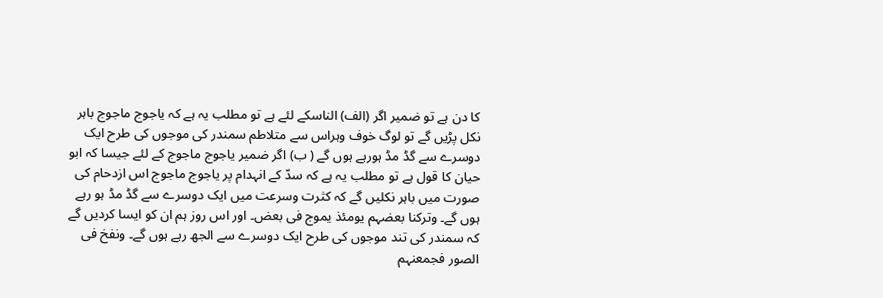کا دن ہے تو ضمیر اگر (الف) الناسکے لئے ہے تو مطلب یہ ہے کہ یاجوج ماجوج باہر نکل پڑیں گے تو لوگ خوف وہراس سے متلاطم سمندر کی موجوں کی طرح ایک دوسرے سے گڈ مڈ ہورہے ہوں گے ( ب) اگر ضمیر یاجوج ماجوج کے لئے جیسا کہ ابو حیان کا قول ہے تو مطلب یہ ہے کہ سدّ کے انہدام پر یاجوج ماجوج اس ازدحام کی صورت میں باہر نکلیں گے کہ کثرت وسرعت میں ایک دوسرے سے گڈ مڈ ہو رہے ہوں گے۔ وترکنا بعضہم یومئذ یموج فی بعض۔ اور اس روز ہم ان کو ایسا کردیں گے کہ سمندر کی تند موجوں کی طرح ایک دوسرے سے الجھ رہے ہوں گے۔ ونفخ فی الصور فجمعنہم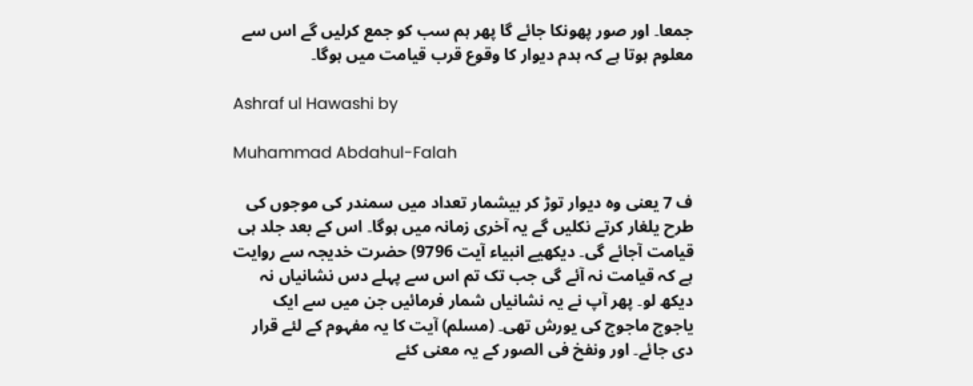جمعا۔ اور صور پھونکا جائے گا پھر ہم سب کو جمع کرلیں گے اس سے معلوم ہوتا ہے کہ ہدم دیوار کا وقوع قرب قیامت میں ہوگا۔

Ashraf ul Hawashi by

Muhammad Abdahul-Falah

ف 7 یعنی وہ دیوار توڑ کر بیشمار تعداد میں سمندر کی موجوں کی طرح یلغار کرتے نکلیں گے یہ آخری زمانہ میں ہوگا۔ اس کے بعد جلد ہی قیامت آجائے گی۔ دیکھیے انبیاء آیت 9796) حضرت خدیجہ سے روایت ہے کہ قیامت نہ آئے گی جب تک تم اس سے پہلے دس نشانیاں نہ دیکھ لو۔ پھر آپ نے یہ نشانیاں شمار فرمائیں جن میں سے ایک یاجوج ماجوج کی یورش تھی۔ (مسلم) آیت کا یہ مفہوم کے لئے قرار دی جائے۔ اور ونفخ فی الصور کے یہ معنی کئے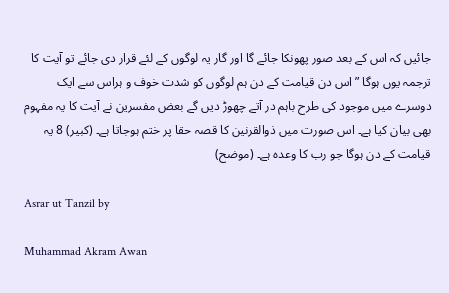جائیں کہ اس کے بعد صور پھونکا جائے گا اور گار یہ لوگوں کے لئے قرار دی جائے تو آیت کا ترجمہ یوں ہوگا ” اس دن قیامت کے دن ہم لوگوں کو شدت خوف و ہراس سے ایک دوسرے میں موجود کی طرح باہم در آتے چھوڑ دیں گے بعض مفسرین نے آیت کا یہ مفہوم بھی بیان کیا ہے۔ اس صورت میں ذوالقرنین کا قصہ حقا پر ختم ہوجاتا ہے۔ (کبیر) 8 یہ قیامت کے دن ہوگا جو رب کا وعدہ ہے۔ (موضح)

Asrar ut Tanzil by

Muhammad Akram Awan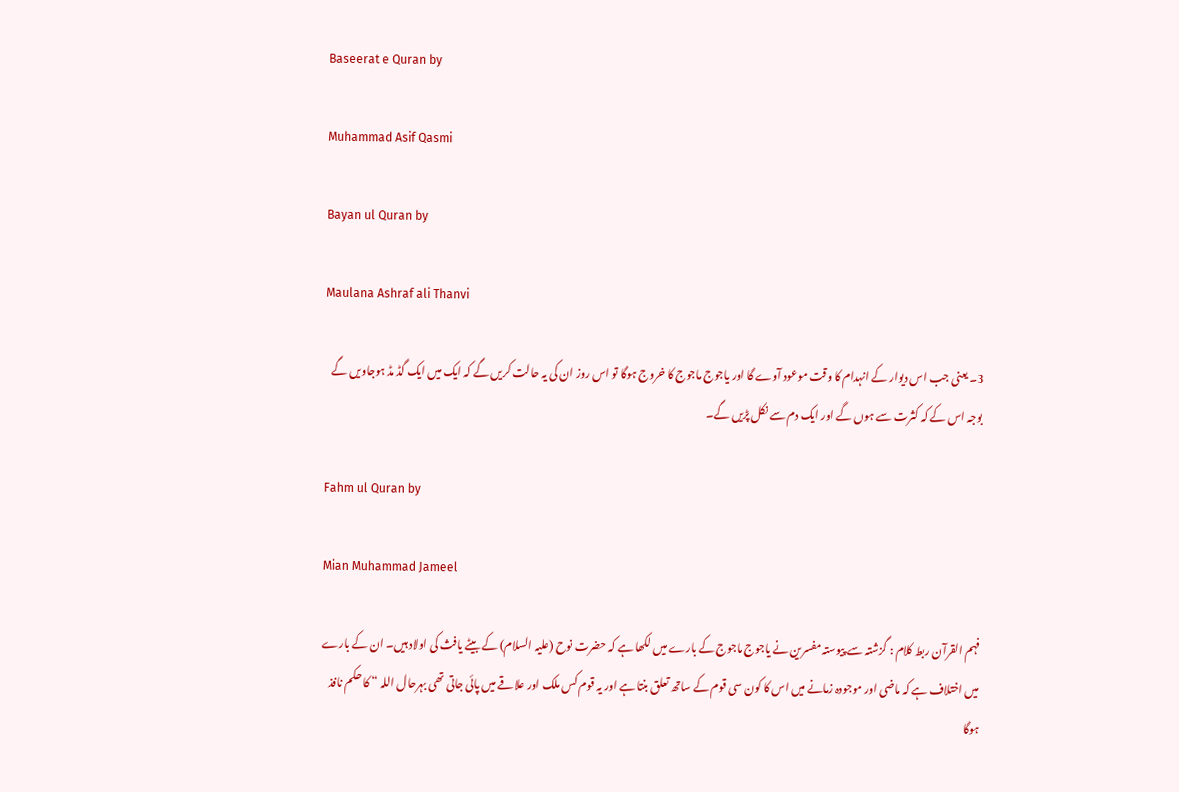Baseerat e Quran by

Muhammad Asif Qasmi

Bayan ul Quran by

Maulana Ashraf ali Thanvi

3۔ یعنی جب اس دیوار کے انہدام کا وقت موعود آوے گا اور یاجوج ماجوج کا خروج ہوگا تو اس روز ان کی یہ حالت کریں گے کہ ایک میں ایک گڈ مڈ ہوجاویں گے بوجہ اس کے کہ کثرت سے ہوں گے اور ایک دم سے نکل پڑیں گے۔

Fahm ul Quran by

Mian Muhammad Jameel

فہم القرآن ربط کلام : گزشتہ سے پیوستہ مفسرین نے یاجوج ماجوج کے بارے میں لکھا ہے کہ حضرت نوح (علیہ السلام) کے بیٹے یافث کی اولاد ہیں۔ ان کے بارے میں اختلاف ہے کہ ماضی اور موجودہ زمانے میں اس کا کون سی قوم کے ساتھ تعلق بنتا ہے اور یہ قوم کس ملک اور علاقے میں پائی جاتی تھی بہرحال اللہ “ کا حکم نافذ ہوگا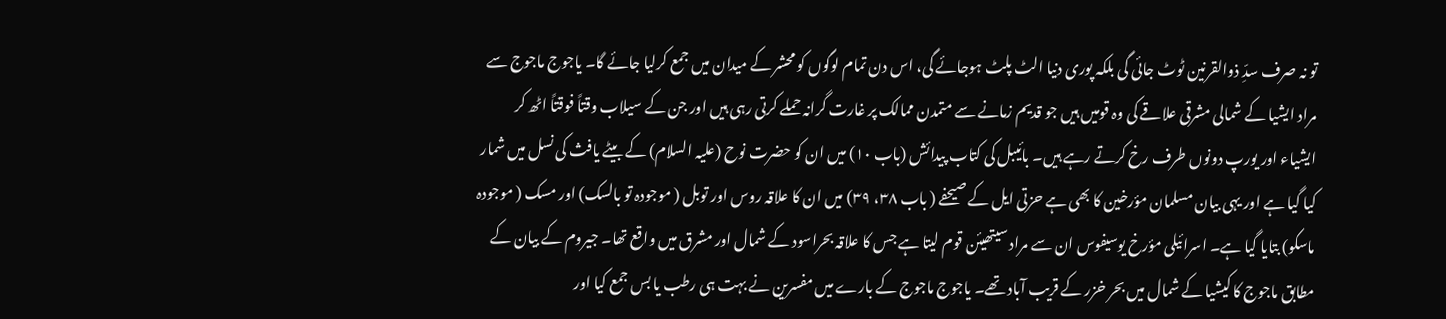تو نہ صرف سدِّ ذوالقرنین ٹوٹ جائی گی بلکہ پوری دنیا الٹ پلٹ ہوجائے گی، اس دن تمام لوگوں کو محشر کے میدان میں جمع کرلیا جائے گا۔ یاجوج ماجوج سے مراد ایشیا کے شمالی مشرقی علاقے کی وہ قومیں ہیں جو قدیم زمانے سے متمدن ممالک پر غارت گرانہ حملے کرتی رہی ہیں اور جن کے سیلاب وقتاً فوقتاً اٹھ کر ایشیاء اور یورپ دونوں طرف رخ کرتے رہے ہیں۔ بائیبل کی کتاب پیدائش (باب ١٠) میں ان کو حضرت نوح (علیہ السلام) کے بیٹے یافث کی نسل میں شمار کیا گیا ہے اور یہی بیان مسلمان مؤرخین کا بھی ہے حزتی ایل کے صیحفے ( باب ٣٨، ٣٩) میں ان کا علاقہ روس اور توبل ( موجودہ تو بالسک) اور مسک ( موجودہ ماسکو) بتایا گیا ہے۔ اسرائیلی مؤرخ یوسیفوس ان سے مراد سیتھیئن قوم لیتا ہے جس کا علاقہ بحراسود کے شمال اور مشرق میں واقع تھا۔ جیروم کے بیان کے مطابق ماجوج کا کیشیا کے شمال میں بحر خزر کے قریب آباد تھے۔ یاجوج ماجوج کے بارے میں مفسرین نے بہت ہی رطب یا بس جمع کیا اور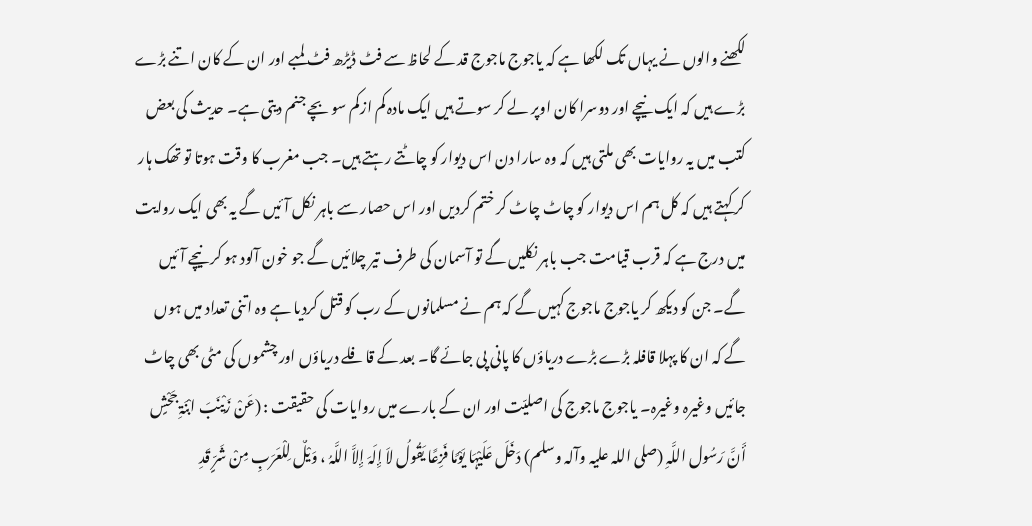لکھنے والوں نے یہاں تک لکھا ہے کہ یاجوج ماجوج قد کے لحاظ سے فٹ ڈیڑھ فٹ لمبے اور ان کے کان اتنے بڑے بڑے ہیں کہ ایک نیچے اور دوسرا کان اوپر لے کر سوتے ہیں ایک مادہ کم ازکم سو بچے جنم دیتی ہے۔ حدیث کی بعض کتب میں یہ روایات بھی ملتی ہیں کہ وہ سارا دن اس دیوار کو چاٹتے رہتے ہیں۔ جب مغرب کا وقت ہوتا تو تھک ہار کر کہتے ہیں کہ کل ہم اس دیوار کو چاٹ چاٹ کر ختم کردیں اور اس حصار سے باہر نکل آئیں گے یہ بھی ایک روایت میں درج ہے کہ قرب قیامت جب باہر نکلیں گے تو آسمان کی طرف تیر چلائیں گے جو خون آلود ہو کر نیچے آئیں گے۔ جن کو دیکھ کر یاجوج ماجوج کہیں گے کہ ہم نے مسلمانوں کے رب کو قتل کردیا ہے وہ اتنی تعداد میں ہوں گے کہ ان کا پہلا قافلہ بڑے بڑے دریاؤں کا پانی پی جائے گا۔ بعد کے قافلے دریاؤں اور چشموں کی مٹی بھی چاٹ جائیں وغیرہ وغیرہ۔ یاجوج ماجوج کی اصلیّت اور ان کے بارے میں روایات کی حقیقت : (عَنْ زَیْنَبَ ابْنَۃِ جَحْشٍ أَنَّ رَسُول اللَّہِ (صلی اللہ علیہ وآلہ وسلم) دَخَلَ عَلَیْہَا یَوْمًا فَزِعًا یَقُولُ لاَ إِلَہَ إِلاَّ اللَّہُ ، وَیْلٌ لِلْعَرَبِ مِنْ شَرٍّ قَدِ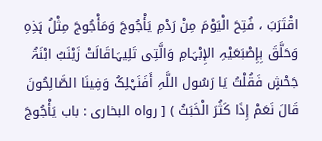اقْتَرَبَ ، فُتِحَ الْیَوْمَ مِنْ رَدْمِ یَأْجُوجَ وَمَأْجُوجَ مِثْلُ ہَذِہِ وَحَلَّقَ بِإِصْبَعَیْہِ الإِبْہَامِ وَالَّتِی تَلِیہَاقَالَتْ زَیْنَبُ ابْنَۃُ جَحْشٍ فَقُلْتُ یَا رَسُول اللَّہِ أَفَنَہْلِکُ وَفِینَا الصَّالِحُونَ قَالَ نَعَمْ إِذَا کَثُرَ الْخَبَثُ ) [ رواہ البخاری : باب یَأْجُوجَ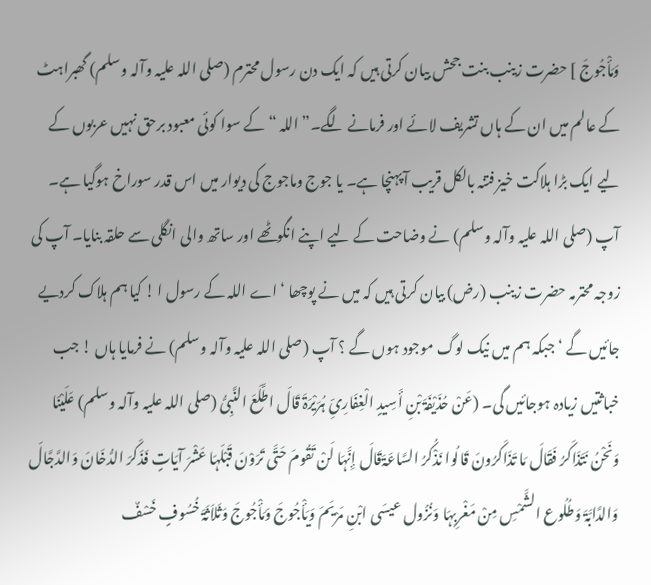وَمَأْجُوجَ ] حضرت زینب بنت جحش بیان کرتی ہیں کہ ایک دن رسول محترم (صلی اللہ علیہ وآلہ وسلم) گھبراہٹ کے عالم میں ان کے ہاں تشریف لائے اور فرمانے لگے۔” اللہ “ کے سوا کوئی معبود برحق نہیں عربوں کے لیے ایک بڑا ہلاکت خیز فتنہ بالکل قریب آپہنچا ہے۔ یا جوج وماجوج کی دیوار میں اس قدر سوراخ ہوگیا ہے۔ آپ (صلی اللہ علیہ وآلہ وسلم) نے وضاحت کے لیے اپنے انگوٹھے اور ساتھ والی انگلی سے حلقہ بنایا۔ آپ کی زوجہ محترمہ حضرت زینب (رض) بیان کرتی ہیں کہ میں نے پوچھا ‘ اے اللہ کے رسول ا ! کیا ہم ہلاک کردیے جائیں گے ‘ جبکہ ہم میں نیک لوگ موجود ہوں گے ؟ آپ (صلی اللہ علیہ وآلہ وسلم) نے فرمایا ہاں ! جب خباثتیں زیادہ ہوجائیں گی۔ (عَنْ حُذَیْفَۃَ بْنِ أَسِیدٍ الْغِفَارِیِّ ہُرَیْرَۃَ قَالَ اطَّلَعَ النَّبِیُّ (صلی اللہ علیہ وآلہ وسلم) عَلَیْنَا وَنَحْنُ نَتَذَاکَرُ فَقَالَ مَا تَذَاکَرُونَ قَالُوا نَذْکُرُ السَّاعَۃَقَالَ إِنَّہَا لَنْ تَقُومَ حَتَّی تَرَوْنَ قَبْلَہَا عَشْرَ آیَاتٍ فَذَکَرَ الدُّخَانَ وَالدَّجَّالَ وَالدَّابَّۃَ وَطُلُوع الشَّمْسِ مِنْ مَغْرِبِہَا وَنُزُول عیسَی ابْنِ مَرْیَمَ وَیَأْجُوجَ وَمَأْجُوجَ وَثَلاَثَۃَ خُسُوفٍ خَسْفٌ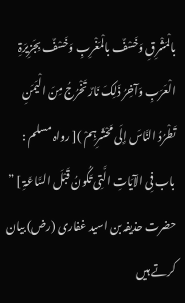بالْمَشْرِقِ وَخَسْفٌ بالْمَغْرِبِ وَخَسْفٌ بِجَزِیرَۃِ الْعَرَبِ وَآخِرُ ذَلِکَ نَارٌ تَخْرُجُ مِنَ الْیَمَنِ تَطْرُدُ النَّاسَ إِلَی مَحْشَرِہِمْ )[ رواہ مسلم : باب فِی الآیَاتِ الَّتِی تَکُونُ قَبْلَ السَّاعَۃِ ] ” حضرت حذیفہ بن اسید غفاری (رض) بیان کرتے ہیں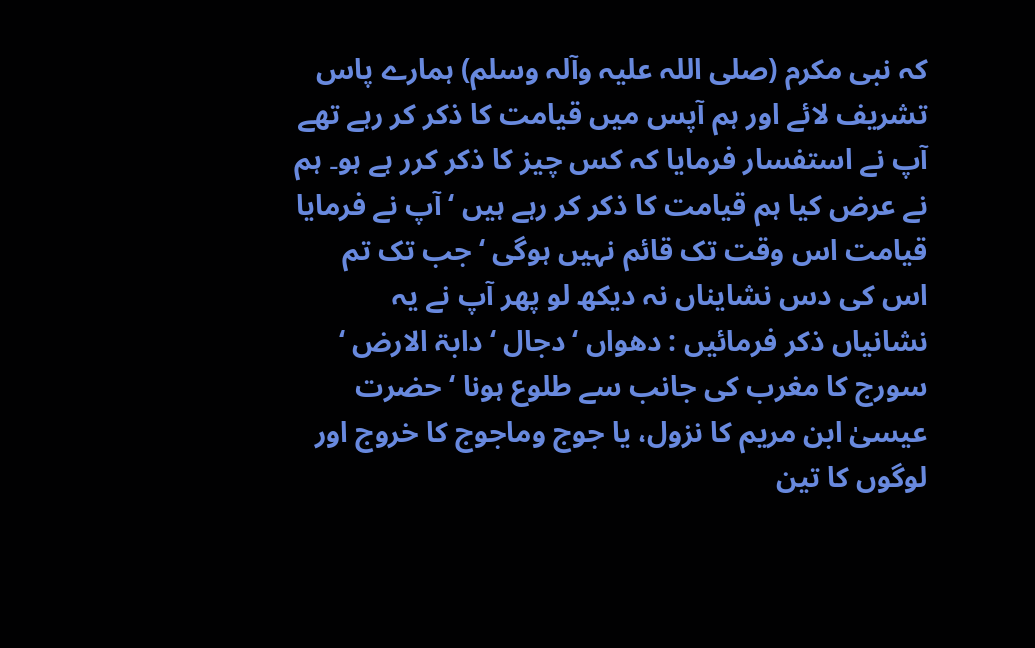کہ نبی مکرم (صلی اللہ علیہ وآلہ وسلم) ہمارے پاس تشریف لائے اور ہم آپس میں قیامت کا ذکر کر رہے تھے آپ نے استفسار فرمایا کہ کس چیز کا ذکر کرر ہے ہو۔ ہم نے عرض کیا ہم قیامت کا ذکر کر رہے ہیں ‘ آپ نے فرمایا قیامت اس وقت تک قائم نہیں ہوگی ‘ جب تک تم اس کی دس نشایناں نہ دیکھ لو پھر آپ نے یہ نشانیاں ذکر فرمائیں : دھواں ‘ دجال ‘ دابۃ الارض ‘ سورج کا مغرب کی جانب سے طلوع ہونا ‘ حضرت عیسیٰ ابن مریم کا نزول، یا جوج وماجوج کا خروج اور لوگوں کا تین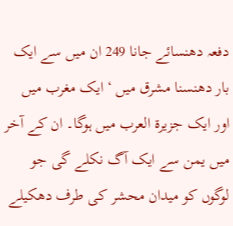دفعہ دھنسائے جانا 249 ان میں سے ایک بار دھنسنا مشرق میں ‘ ایک مغرب میں اور ایک جزیرۃ العرب میں ہوگا۔ ان کے آخر میں یمن سے ایک آگ نکلے گی جو لوگوں کو میدان محشر کی طرف دھکیلے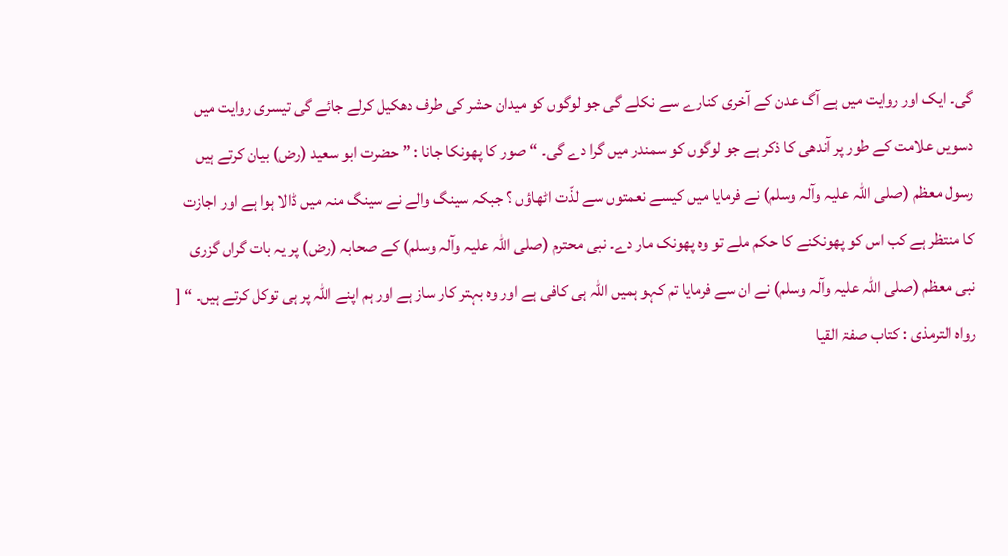گی۔ ایک اور روایت میں ہے آگ عدن کے آخری کنارے سے نکلے گی جو لوگوں کو میدان حشر کی طرف دھکیل کرلے جائے گی تیسری روایت میں دسویں علامت کے طور پر آندھی کا ذکر ہے جو لوگوں کو سمندر میں گرا دے گی۔ “ صور کا پھونکا جانا : ” حضرت ابو سعید (رض) بیان کرتے ہیں رسول معظم (صلی اللہ علیہ وآلہ وسلم) نے فرمایا میں کیسے نعمتوں سے لذّت اٹھاؤں ؟ جبکہ سینگ والے نے سینگ منہ میں ڈالا ہوا ہے اور اجازت کا منتظر ہے کب اس کو پھونکنے کا حکم ملے تو وہ پھونک مار دے۔ نبی محترم (صلی اللہ علیہ وآلہ وسلم) کے صحابہ (رض) پر یہ بات گراں گزری نبی معظم (صلی اللہ علیہ وآلہ وسلم) نے ان سے فرمایا تم کہو ہمیں اللہ ہی کافی ہے اور وہ بہتر کار ساز ہے اور ہم اپنے اللہ پر ہی توکل کرتے ہیں۔ “ [ رواہ الترمذی : کتاب صفۃ القیا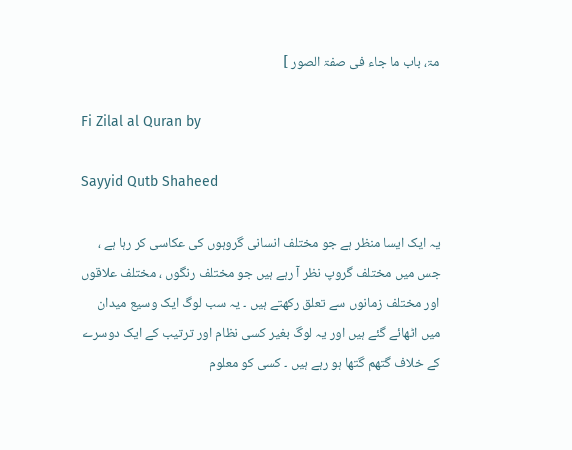مۃ، باب ما جاء فی صفۃ الصور ]

Fi Zilal al Quran by

Sayyid Qutb Shaheed

یہ ایک ایسا منظر ہے جو مختلف انسانی گروہوں کی عکاسی کر رہا ہے ، جس میں مختلف گروپ نظر آ رہے ہیں جو مختلف رنگوں ، مختلف علاقوں اور مختلف زمانوں سے تعلق رکھتے ہیں ۔ یہ سب لوگ ایک وسیع میدان میں اٹھائے گئے ہیں اور یہ لوگ بغیر کسی نظام اور ترتیب کے ایک دوسرے کے خلاف گتھم گتھا ہو رہے ہیں ۔ کسی کو معلوم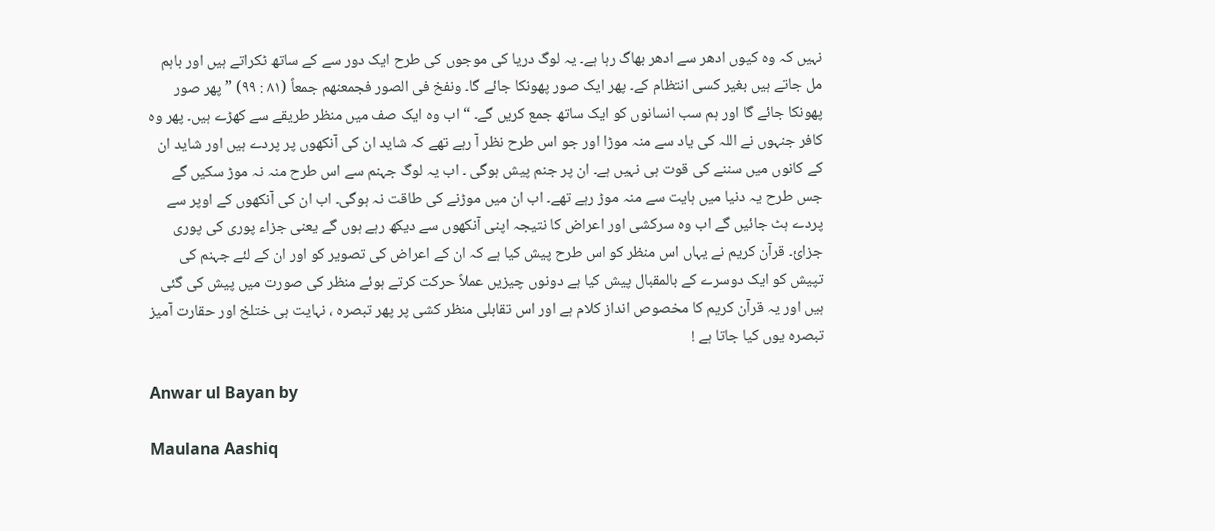نہیں کہ وہ کیوں ادھر سے ادھر بھاگ رہا ہے۔ یہ لوگ دریا کی موجوں کی طرح ایک دور سے کے ساتھ ٹکراتے ہیں اور باہم مل جاتے ہیں بغیر کسی انتظام کے۔ پھر ایک صور پھونکا جائے گا۔ ونفخ فی الصور فجمعنھم جمعاً (٨١ : ٩٩) ” پھر صور پھونکا جائے گا اور ہم سب انسانوں کو ایک ساتھ جمع کریں گے۔ “ اب وہ ایک صف میں منظر طریقے سے کھڑے ہیں۔ پھر وہ کافر جنہوں نے اللہ کی یاد سے منہ موڑا اور جو اس طرح نظر آ رہے تھے کہ شاید ان کی آنکھوں پر پردے ہیں اور شاید ان کے کانوں میں سننے کی قوت ہی نہیں ہے۔ ان پر جنم پیش ہوگی ۔ اب یہ لوگ جہنم سے اس طرح منہ نہ موڑ سکیں گے جس طرح یہ دنیا میں ہایت سے منہ موڑ رہے تھے۔ اب ان میں موڑنے کی طاقت نہ ہوگی۔ اب ان کی آنکھوں کے اوپر سے پردے ہٹ جائیں گے اب وہ سرکشی اور اعراض کا نتیجہ اپنی آنکھوں سے دیکھ رہے ہوں گے یعنی جزاء پوری کی پوری جزائ۔ قرآن کریم نے یہاں اس منظر کو اس طرح پیش کیا ہے کہ ان کے اعراض کی تصویر کو اور ان کے لئے جہنم کی تپیش کو ایک دوسرے کے بالمقبال پیش کیا ہے دونوں چیزیں عملاً حرکت کرتے ہوئے منظر کی صورت میں پیش کی گئی ہیں اور یہ قرآن کریم کا مخصوص انداز کلام ہے اور اس تقابلی منظر کشی پر پھر تبصرہ ، نہایت ہی ختلخ اور حقارت آمیز تبصرہ یوں کیا جاتا ہے !

Anwar ul Bayan by

Maulana Aashiq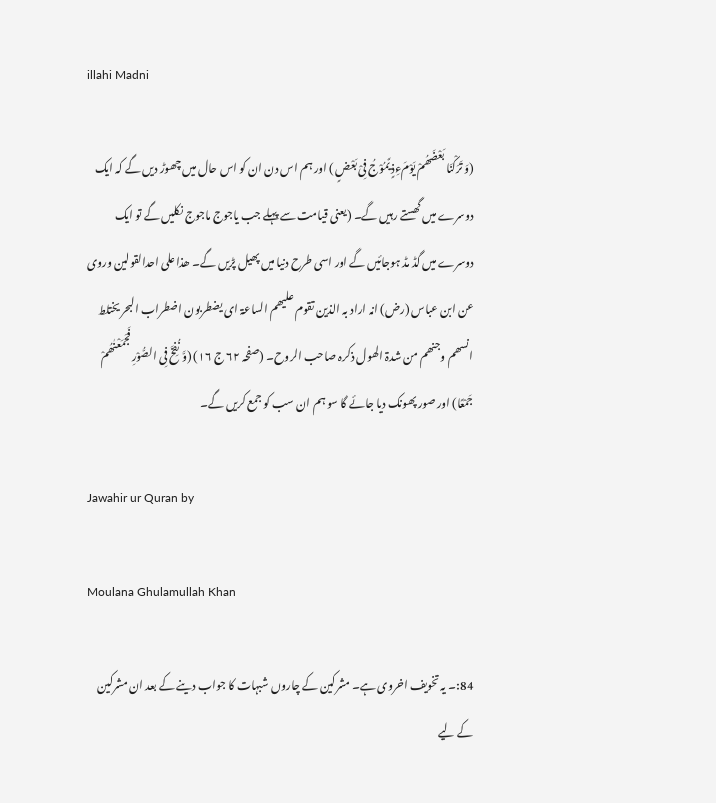illahi Madni

(وَ تَرَکْنَا بَعْضَھُمْ یَوْمَءِذٍ یَّمُوْجُ فِیْ بَعْضٍ ) اور ہم اس دن ان کو اس حال میں چھوڑ دیں گے کہ ایک دوسرے میں گھستے رہیں گے۔ (یعنی قیامت سے پہلے جب یاجوج ماجوج نکلیں گے تو ایک دوسرے میں گڈ مڈ ہوجائیں گے اور اسی طرح دنیا میں پھیل پڑیں گے۔ ھذا علی احدالقولین وروی عن ابن عباس (رض) انہ اراد بہ الذین تقوم علیھم الساعۃ ای یضطربون اضطراب البحر یختلط انسھم وجنھم من شدۃ الھول ذکرہ صاحب الروح۔ (صفحہ ٦٢ ج ١٦) (وَّ نُفِخَ فِی الصُّوْرِ فَجَمَعْنٰھُمْ جَمْعًا) اور صور پھونک دیا جائے گا سو ہم ان سب کو جمع کریں گے۔

Jawahir ur Quran by

Moulana Ghulamullah Khan

84:۔ یہ تخویف اخروی ہے۔ مشرکین کے چاروں شبہات کا جواب دینے کے بعد ان مشرکین کے لیے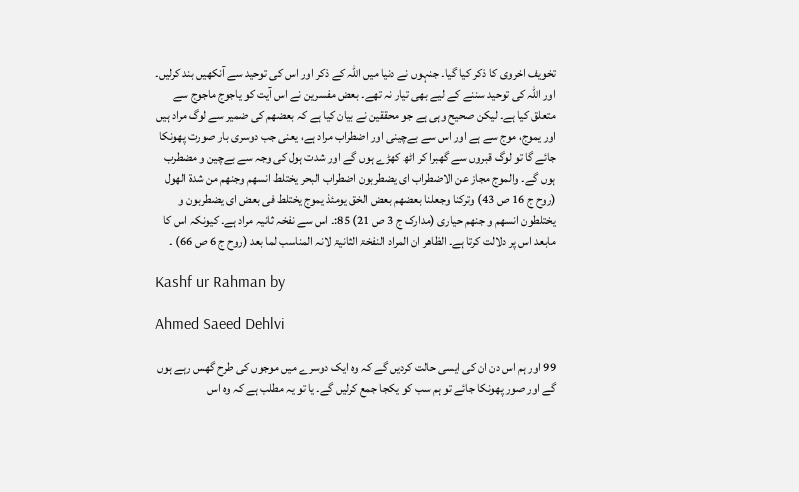تخویف اخروی کا ذکر کیا گیا۔ جنہوں نے دنیا میں اللہ کے ذکر اور اس کی توحید سے آنکھیں بند کرلیں۔ اور اللہ کی توحید سننے کے لیے بھی تیار نہ تھے۔ بعض مفسرین نے اس آیت کو یاجوج ماجوج سے متعلق کیا ہے۔ لیکن صحیح وہی ہے جو محققین نے بیان کیا ہے کہ بعضھم کی ضمیر سے لوگ مراد ہیں اور یموج، موج سے ہے اور اس سے بےچینی اور اضطراب مراد ہے، یعنی جب دوسری بار صورت پھونکا جائے گا تو لوگ قبروں سے گھبرا کر اٹھ کھڑے ہوں گے اور شدت ہول کی وجہ سے بےچین و مضطرب ہوں گے۔ والموج مجاز عن الاضطراب ای یضطربون اضطراب البحر یختلط انسھم وجنھم من شدۃ الھول (روح ج 16 ص 43) وترکنا وجعلنا بعضھم بعض الخق یومئذ یموج یختلط فی بعض ای یضطربون و یختلطون انسھم و جنھم حیاری (مدارک ج 3 ص 21) 85:۔ اس سے نفخہ ثانیہ مراد ہے۔ کیونکہ اس کا مابعد اس پر دلالت کرتا ہے۔ الظاھر ان المراد النفخۃ الثانیۃ لانہ المناسب لما بعد (روح ج 6 ص 66) ۔

Kashf ur Rahman by

Ahmed Saeed Dehlvi

99 اور ہم اس دن ان کی ایسی حالت کردیں گے کہ وہ ایک دوسرے میں موجوں کی طرح گھس رہے ہوں گے اور صور پھونکا جائے تو ہم سب کو یکجا جمع کرلیں گے۔ یا تو یہ مطلب ہے کہ وہ اس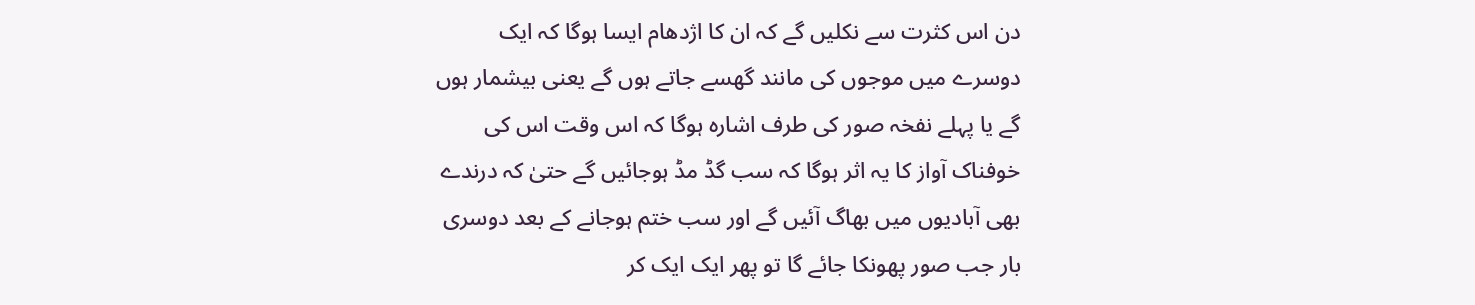دن اس کثرت سے نکلیں گے کہ ان کا اژدھام ایسا ہوگا کہ ایک دوسرے میں موجوں کی مانند گھسے جاتے ہوں گے یعنی بیشمار ہوں گے یا پہلے نفخہ صور کی طرف اشارہ ہوگا کہ اس وقت اس کی خوفناک آواز کا یہ اثر ہوگا کہ سب گڈ مڈ ہوجائیں گے حتیٰ کہ درندے بھی آبادیوں میں بھاگ آئیں گے اور سب ختم ہوجانے کے بعد دوسری بار جب صور پھونکا جائے گا تو پھر ایک ایک کر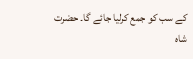کے سب کو جمع کرلیا جائے گا۔ حضرت شاہ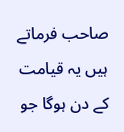صاحب فرماتے ہیں یہ قیامت کے دن ہوگا جو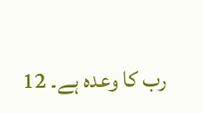رب کا وعدہ ہے۔ 12